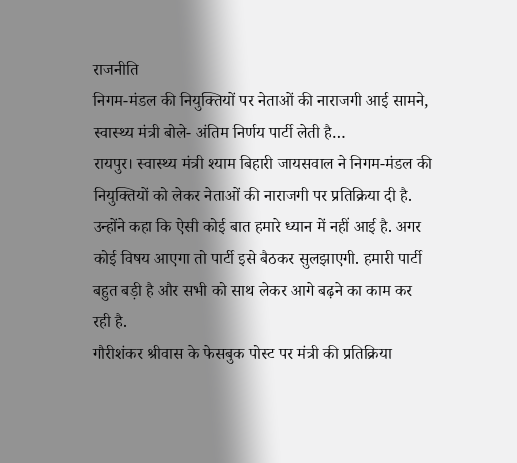राजनीति
निगम-मंडल की नियुक्तियों पर नेताओं की नाराजगी आई सामने, स्वास्थ्य मंत्री बोले- अंतिम निर्णय पार्टी लेती है…
रायपुर। स्वास्थ्य मंत्री श्याम बिहारी जायसवाल ने निगम-मंडल की नियुक्तियों को लेकर नेताओं की नाराजगी पर प्रतिक्रिया दी है. उन्होंने कहा कि ऐसी कोई बात हमारे ध्यान में नहीं आई है. अगर कोई विषय आएगा तो पार्टी इसे बैठकर सुलझाएगी. हमारी पार्टी बहुत बड़ी है और सभी को साथ लेकर आगे बढ़ने का काम कर रही है.
गौरीशंकर श्रीवास के फेसबुक पोस्ट पर मंत्री की प्रतिक्रिया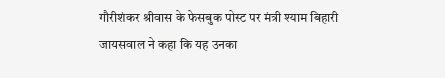गौरीशंकर श्रीवास के फेसबुक पोस्ट पर मंत्री श्याम बिहारी जायसवाल ने कहा कि यह उनका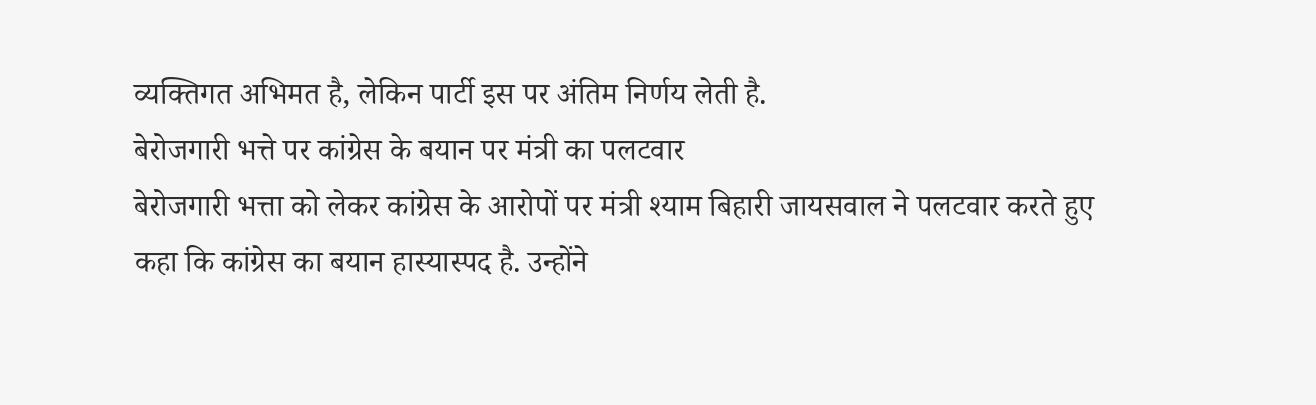व्यक्तिगत अभिमत है, लेकिन पार्टी इस पर अंतिम निर्णय लेती है.
बेरोजगारी भत्ते पर कांग्रेस के बयान पर मंत्री का पलटवार
बेरोजगारी भत्ता को लेकर कांग्रेस के आरोपों पर मंत्री श्याम बिहारी जायसवाल ने पलटवार करते हुए कहा कि कांग्रेस का बयान हास्यास्पद है. उन्होंने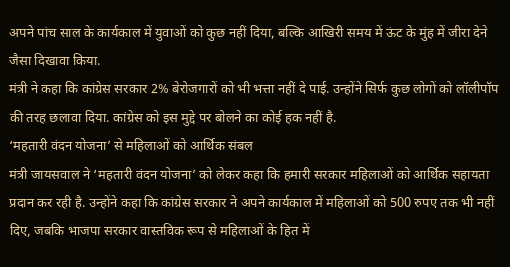अपने पांच साल के कार्यकाल में युवाओं को कुछ नहीं दिया, बल्कि आखिरी समय में ऊंट के मुंह में जीरा देने जैसा दिखावा किया.
मंत्री ने कहा कि कांग्रेस सरकार 2% बेरोजगारों को भी भत्ता नहीं दे पाई. उन्होंने सिर्फ कुछ लोगों को लॉलीपॉप की तरह छलावा दिया. कांग्रेस को इस मुद्दे पर बोलने का कोई हक नहीं है.
‘महतारी वंदन योजना’ से महिलाओं को आर्थिक संबल
मंत्री जायसवाल ने ‘महतारी वंदन योजना’ को लेकर कहा कि हमारी सरकार महिलाओं को आर्थिक सहायता प्रदान कर रही है. उन्होंने कहा कि कांग्रेस सरकार ने अपने कार्यकाल में महिलाओं को 500 रुपए तक भी नहीं दिए, जबकि भाजपा सरकार वास्तविक रूप से महिलाओं के हित में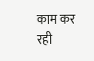काम कर रही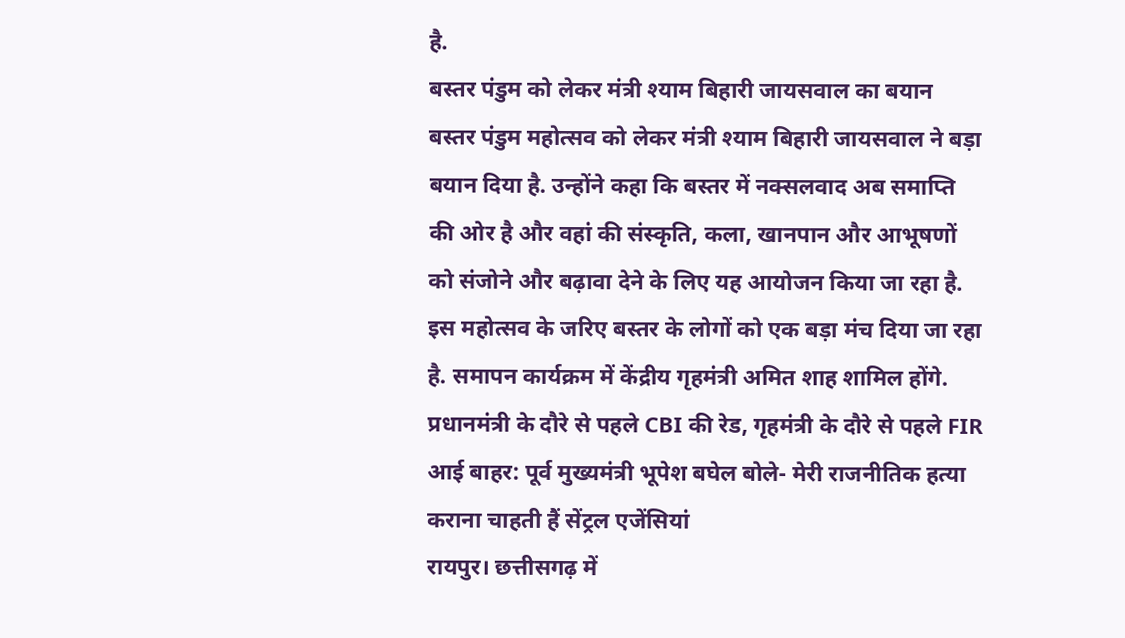है.
बस्तर पंडुम को लेकर मंत्री श्याम बिहारी जायसवाल का बयान
बस्तर पंडुम महोत्सव को लेकर मंत्री श्याम बिहारी जायसवाल ने बड़ा बयान दिया है. उन्होंने कहा कि बस्तर में नक्सलवाद अब समाप्ति की ओर है और वहां की संस्कृति, कला, खानपान और आभूषणों को संजोने और बढ़ावा देने के लिए यह आयोजन किया जा रहा है. इस महोत्सव के जरिए बस्तर के लोगों को एक बड़ा मंच दिया जा रहा है. समापन कार्यक्रम में केंद्रीय गृहमंत्री अमित शाह शामिल होंगे.
प्रधानमंत्री के दौरे से पहले CBI की रेड, गृहमंत्री के दौरे से पहले FIR आई बाहर: पूर्व मुख्यमंत्री भूपेश बघेल बोले- मेरी राजनीतिक हत्या कराना चाहती हैं सेंट्रल एजेंसियां
रायपुर। छत्तीसगढ़ में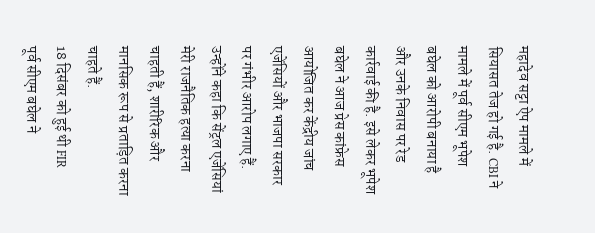महादेव सट्टा ऐप मामले में सियासत तेज हो गई है. CBI ने मामले में पूर्व सीएम भूपेश बघेल को आरोपी बनाया है और उनके निवास पर रेड कार्रवाई की है. इसे लेकर भूपेश बघेल ने आज प्रेस कांफ्रेस आयोजित कर केंद्रीय जांच एजेंसियों और भाजपा सरकार पर गंभीर आरोप लगाए हैं. उन्होंने कहा कि सेंट्रल एजेंसियां मेरी राजनैतिक हत्या करना चाहती हैं, शारीरिक और मानसिक रूप से प्रताड़ित करना चाहते हैं.
18 दिसंबर को हुई थी FIR
पूर्व सीएम बघेल ने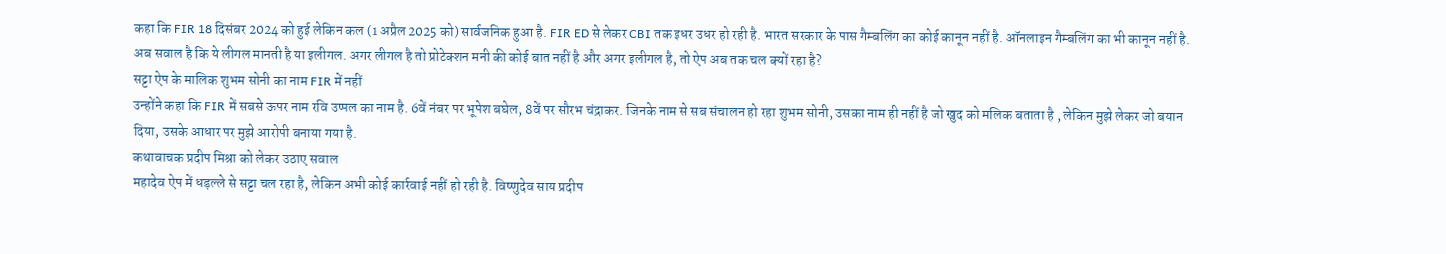कहा कि FIR 18 दिसंबर 2024 को हुई लेकिन कल (1 अप्रैल 2025 को) सार्वजनिक हुआ है. FIR ED से लेकर CBI तक इधर उधर हो रही है. भारत सरकार के पास गैम्बलिंग का कोई कानून नहीं है. ऑनलाइन गैम्बलिंग का भी कानून नहीं है. अब सवाल है कि ये लीगल मानती है या इलीगल. अगर लीगल है तो प्रोटेक्शन मनी की कोई बात नहीं है और अगर इलीगल है, तो ऐप अब तक चल क्यों रहा है?
सट्टा ऐप के मालिक शुभम सोनी का नाम FIR में नहीं
उन्होंने कहा कि FIR में सबसे ऊपर नाम रवि उप्पल का नाम है. 6वें नंबर पर भूपेश बघेल, 8वें पर सौरभ चंद्राकर. जिनके नाम से सब संचालन हो रहा शुभम सोनी, उसका नाम ही नहीं है जो खुद को मलिक बताता है , लेकिन मुझे लेकर जो बयान दिया, उसके आधार पर मुझे आरोपी बनाया गया है.
कथावाचक प्रदीप मिश्रा को लेकर उठाए सवाल
महादेव ऐप में धड़ल्ले से सट्टा चल रहा है, लेकिन अभी कोई कार्रवाई नहीं हो रही है. विष्णुदेव साय प्रदीप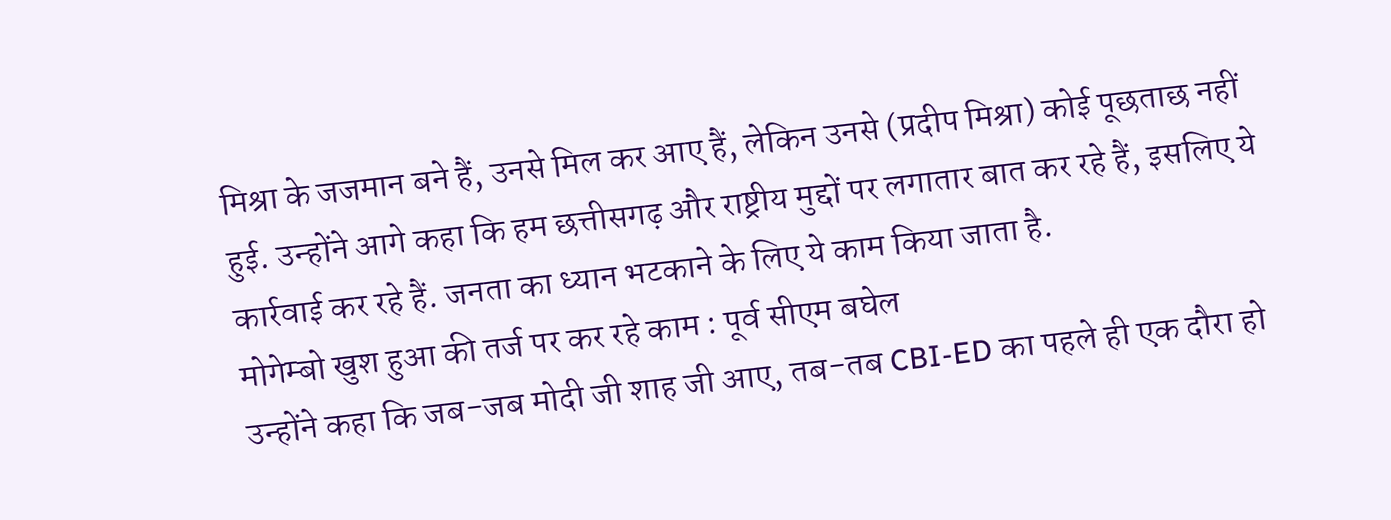मिश्रा के जजमान बने हैं, उनसे मिल कर आए हैं, लेकिन उनसे (प्रदीप मिश्रा) कोई पूछताछ नहीं हुई. उन्होंने आगे कहा कि हम छत्तीसगढ़ और राष्ट्रीय मुद्दों पर लगातार बात कर रहे हैं, इसलिए ये कार्रवाई कर रहे हैं. जनता का ध्यान भटकाने के लिए ये काम किया जाता है.
मोगेम्बो खुश हुआ की तर्ज पर कर रहे काम : पूर्व सीएम बघेल
उन्होंने कहा कि जब-जब मोदी जी शाह जी आए, तब-तब CBI-ED का पहले ही एक दौरा हो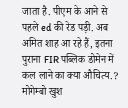जाता है. पीएम के आने से पहले ed की रेड पड़ी. अब अमित शाह आ रहे हैं, इतना पुराना FIR पब्लिक डोमेन में कल लाने का क्या औचित्य.? मोगेम्बो खुश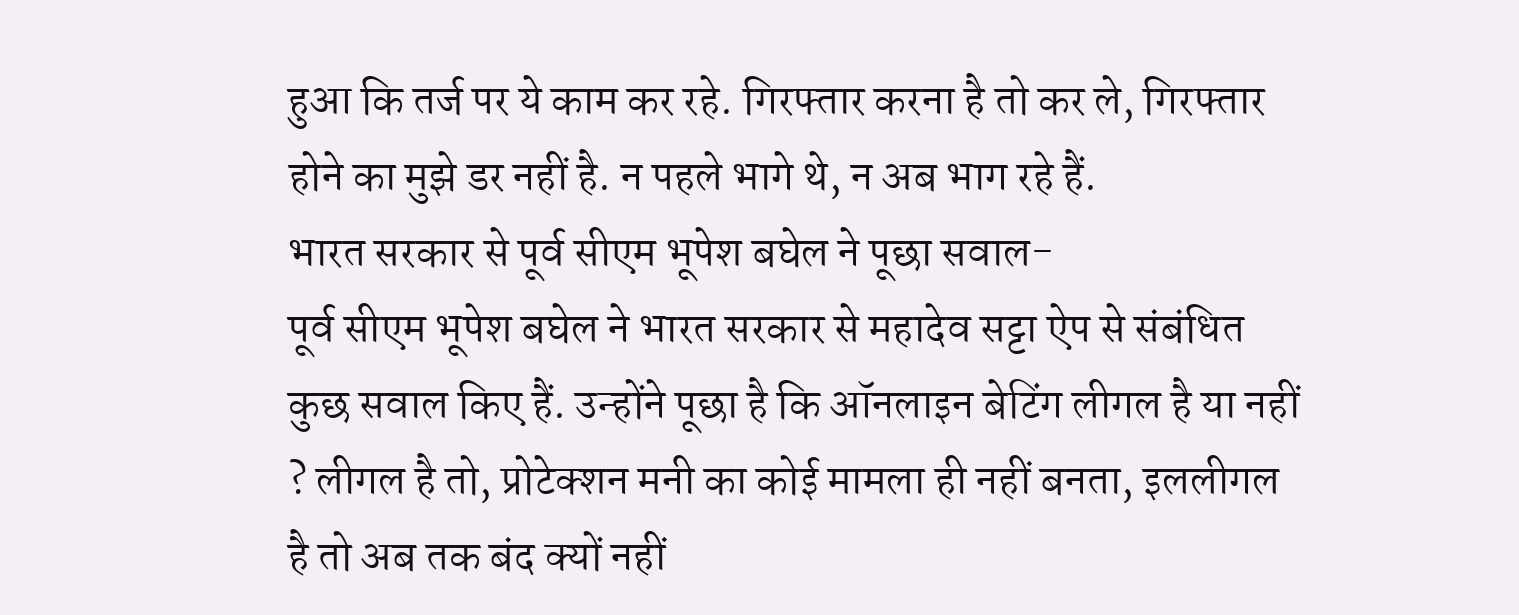हुआ कि तर्ज पर ये काम कर रहे. गिरफ्तार करना है तो कर ले, गिरफ्तार होने का मुझे डर नहीं है. न पहले भागे थे, न अब भाग रहे हैं.
भारत सरकार से पूर्व सीएम भूपेश बघेल ने पूछा सवाल-
पूर्व सीएम भूपेश बघेल ने भारत सरकार से महादेव सट्टा ऐप से संबंधित कुछ सवाल किए हैं. उन्होंने पूछा है कि ऑनलाइन बेटिंग लीगल है या नहीं ? लीगल है तो, प्रोटेक्शन मनी का कोई मामला ही नहीं बनता, इललीगल है तो अब तक बंद क्यों नहीं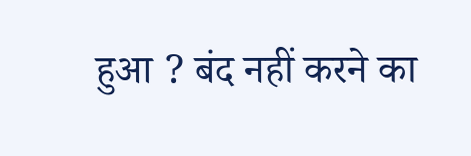हुआ ? बंद नहीं करने का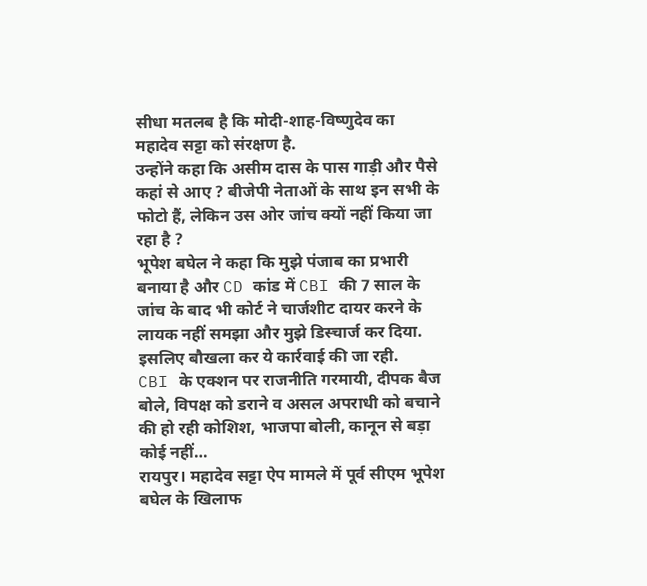सीधा मतलब है कि मोदी-शाह-विष्णुदेव का महादेव सट्टा को संरक्षण है.
उन्होंने कहा कि असीम दास के पास गाड़ी और पैसे कहां से आए ? बीजेपी नेताओं के साथ इन सभी के फोटो हैं, लेकिन उस ओर जांच क्यों नहीं किया जा रहा है ?
भूपेश बघेल ने कहा कि मुझे पंजाब का प्रभारी बनाया है और CD कांड में CBI की 7 साल के जांच के बाद भी कोर्ट ने चार्जशीट दायर करने के लायक नहीं समझा और मुझे डिस्चार्ज कर दिया. इसलिए बौखला कर ये कार्रवाई की जा रही.
CBI के एक्शन पर राजनीति गरमायी, दीपक बैज बोले, विपक्ष को डराने व असल अपराधी को बचाने की हो रही कोशिश, भाजपा बोली, कानून से बड़ा कोई नहीं…
रायपुर। महादेव सट्टा ऐप मामले में पूर्व सीएम भूपेश बघेल के खिलाफ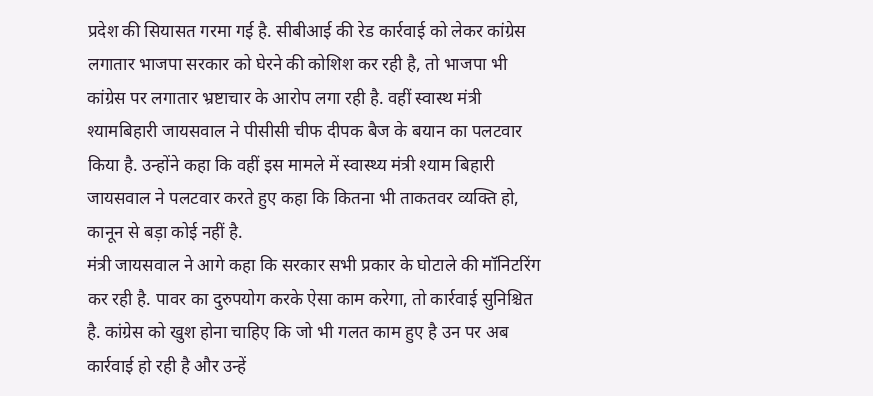प्रदेश की सियासत गरमा गई है. सीबीआई की रेड कार्रवाई को लेकर कांग्रेस लगातार भाजपा सरकार को घेरने की कोशिश कर रही है, तो भाजपा भी कांग्रेस पर लगातार भ्रष्टाचार के आरोप लगा रही है. वहीं स्वास्थ मंत्री श्यामबिहारी जायसवाल ने पीसीसी चीफ दीपक बैज के बयान का पलटवार किया है. उन्होंने कहा कि वहीं इस मामले में स्वास्थ्य मंत्री श्याम बिहारी जायसवाल ने पलटवार करते हुए कहा कि कितना भी ताकतवर व्यक्ति हो, कानून से बड़ा कोई नहीं है.
मंत्री जायसवाल ने आगे कहा कि सरकार सभी प्रकार के घोटाले की मॉनिटरिंग कर रही है. पावर का दुरुपयोग करके ऐसा काम करेगा, तो कार्रवाई सुनिश्चित है. कांग्रेस को खुश होना चाहिए कि जो भी गलत काम हुए है उन पर अब कार्रवाई हो रही है और उन्हें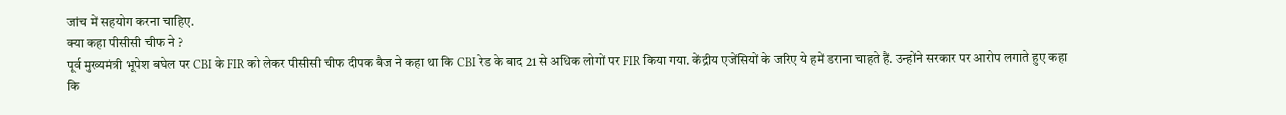जांच में सहयोग करना चाहिए.
क्या कहा पीसीसी चीफ ने ?
पूर्व मुख्यमंत्री भूपेश बघेल पर CBI के FIR को लेकर पीसीसी चीफ दीपक बैज ने कहा था कि CBI रेड के बाद 21 से अधिक लोगों पर FIR किया गया. केंद्रीय एजेंसियों के जरिए ये हमें डराना चाहते हैं. उन्होंने सरकार पर आरोप लगाते हुए कहा कि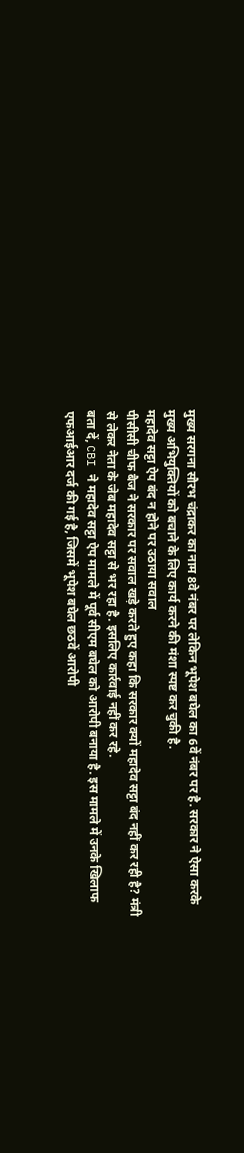मुख्य सरगना सौरभ चंद्राकर का नाम 8वे नंबर पर लेकिन भूपेश बघेल का 6वें नंबर पर है. सरकार ने ऐसा करके मुख्य अभियुक्तियों को बचाने के लिए कार्य करने की मंशा स्पष्ट कर चुकी है.
महादेव सट्टा ऐप बंद न होने पर उठाया सवाल
पीसीसी चीफ बैज ने सरकार पर सवाल खड़े करते हुए कहा कि सरकार क्यों महादेव सट्टा बंद नहीं कर रही है? मंत्री से लेकर नेता के जेब महादेव सट्टा से भर रहा है. इसलिए कार्रवाई नहीं कर रहे.
बता दें, CBI ने महादेव सट्टा ऐप मामले में पूर्व सीएम बघेल को आरोपी बनाया है. इस मामले में उनके खिलाफ एफआईआर दर्ज की गई है, जिसमें भूपेश बघेल छठवें आरोपी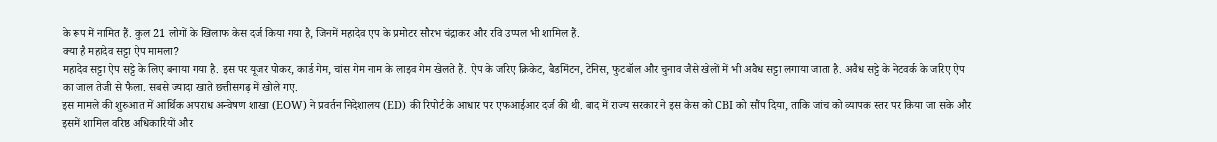के रूप में नामित हैं. कुल 21 लोगों के खिलाफ केस दर्ज किया गया है, जिनमें महादेव एप के प्रमोटर सौरभ चंद्राकर और रवि उप्पल भी शामिल हैं.
क्या है महादेव सट्टा ऐप मामला?
महादेव सट्टा ऐप सट्टे के लिए बनाया गया है. इस पर यूजर पोकर, कार्ड गेम, चांस गेम नाम के लाइव गेम खेलते हैं. ऐप के जरिए क्रिकेट, बैडमिंटन, टेनिस, फुटबॉल और चुनाव जैसे खेलों में भी अवैध सट्टा लगाया जाता है. अवैध सट्टे के नेटवर्क के जरिए ऐप का जाल तेजी से फैला. सबसे ज्यादा खाते छत्तीसगढ़ में खोले गए.
इस मामले की शुरुआत में आर्थिक अपराध अन्वेषण शाखा (EOW) ने प्रवर्तन निदेशालय (ED) की रिपोर्ट के आधार पर एफआईआर दर्ज की थी. बाद में राज्य सरकार ने इस केस को CBI को सौंप दिया, ताकि जांच को व्यापक स्तर पर किया जा सके और इसमें शामिल वरिष्ठ अधिकारियों और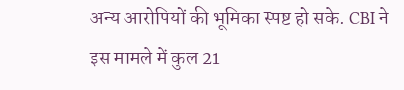अन्य आरोपियों की भूमिका स्पष्ट हो सके. CBI ने इस मामले में कुल 21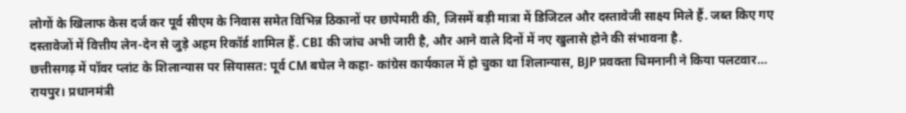लोगों के खिलाफ केस दर्ज कर पूर्व सीएम के निवास समेत विभिन्न ठिकानों पर छापेमारी की, जिसमें बड़ी मात्रा में डिजिटल और दस्तावेजी साक्ष्य मिले हैं. जब्त किए गए दस्तावेजों में वित्तीय लेन-देन से जुड़े अहम रिकॉर्ड शामिल हैं. CBI की जांच अभी जारी है, और आने वाले दिनों में नए खुलासे होने की संभावना है.
छत्तीसगढ़ में पॉवर प्लांट के शिलान्यास पर सियासत: पूर्व CM बघेल ने कहा- कांग्रेस कार्यकाल में हो चुका था शिलान्यास, BJP प्रवक्ता चिमनानी ने किया पलटवार…
रायपुर। प्रधानमंत्री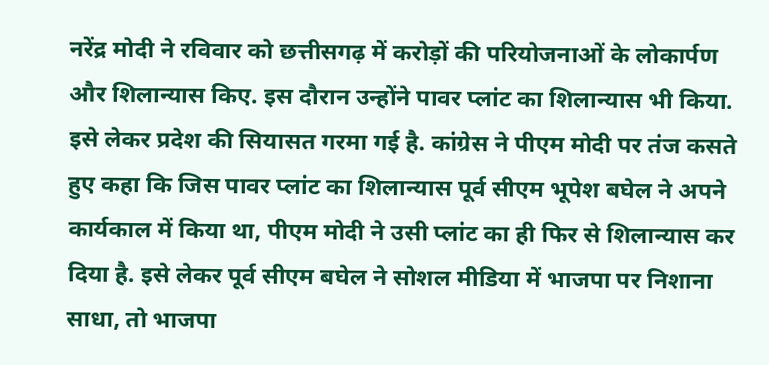नरेंद्र मोदी ने रविवार को छत्तीसगढ़ में करोड़ों की परियोजनाओं के लोकार्पण और शिलान्यास किए. इस दौरान उन्होंने पावर प्लांट का शिलान्यास भी किया. इसे लेकर प्रदेश की सियासत गरमा गई है. कांग्रेस ने पीएम मोदी पर तंज कसते हुए कहा कि जिस पावर प्लांट का शिलान्यास पूर्व सीएम भूपेश बघेल ने अपने कार्यकाल में किया था, पीएम मोदी ने उसी प्लांट का ही फिर से शिलान्यास कर दिया है. इसे लेकर पूर्व सीएम बघेल ने सोशल मीडिया में भाजपा पर निशाना साधा, तो भाजपा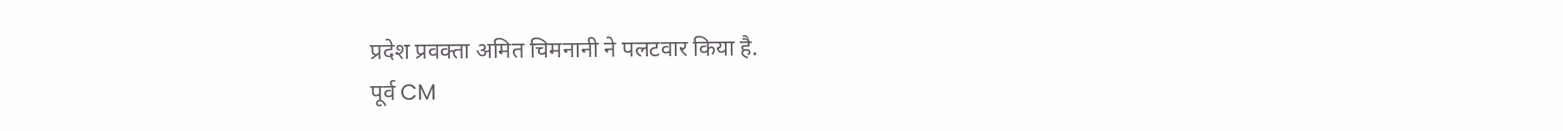प्रदेश प्रवक्ता अमित चिमनानी ने पलटवार किया है.
पूर्व CM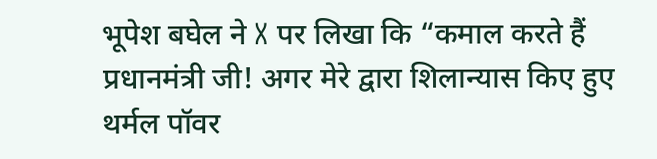भूपेश बघेल ने X पर लिखा कि “कमाल करते हैं प्रधानमंत्री जी! अगर मेरे द्वारा शिलान्यास किए हुए थर्मल पॉवर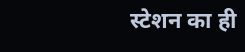स्टेशन का ही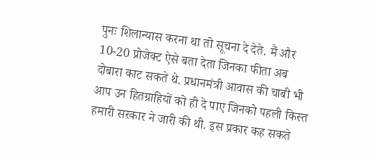पुनः शिलान्यास करना था तो सूचना दे देते. मैं और 10-20 प्रोजेक्ट ऐसे बता देता जिनका फीता अब दोबारा काट सकते थे. प्रधानमंत्री आवास की चाबी भी आप उन हितग्राहियों को ही दे पाए जिनको पहली किस्त हमारी सरकार ने जारी की थी. इस प्रकार कह सकते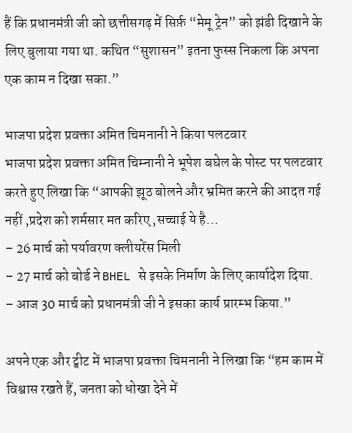हैं कि प्रधानमंत्री जी को छत्तीसगढ़ में सिर्फ़ “मेमू ट्रेन” को झंडी दिखाने के लिए बुलाया गया था. कथित “सुशासन” इतना फुस्स निकला कि अपना एक काम न दिखा सका.”

भाजपा प्रदेश प्रवक्ता अमित चिमनानी ने किया पलटवार
भाजपा प्रदेश प्रवक्ता अमित चिम्नानी ने भूपेश बघेल के पोस्ट पर पलटवार करते हुए लिखा कि “आपकी झूठ बोलने और भ्रमित करने की आदत गई नहीं ,प्रदेश को शर्मसार मत करिए ,सच्चाई ये है…
– 26 मार्च को पर्यावरण क्लीयरेंस मिली
– 27 मार्च को बोर्ड ने BHEL से इसके निर्माण के लिए कार्यादेश दिया.
– आज 30 मार्च को प्रधानमंत्री जी ने इसका कार्य प्रारम्भ किया.”

अपने एक और ट्वीट में भाजपा प्रवक्ता चिमनानी ने लिखा कि “हम काम में विश्वास रखते हैं, जनता को धोखा देने में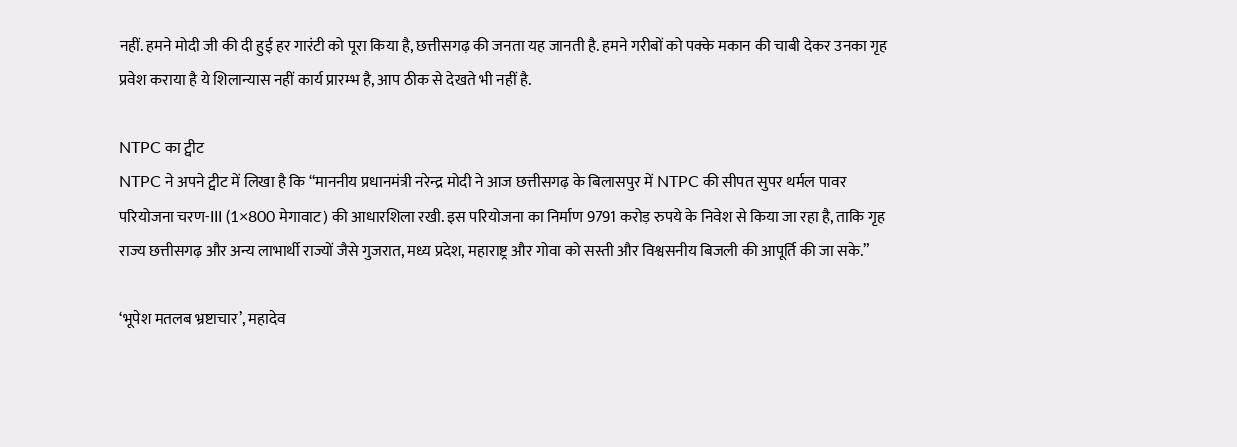नहीं. हमने मोदी जी की दी हुई हर गारंटी को पूरा किया है, छत्तीसगढ़ की जनता यह जानती है. हमने गरीबों को पक्के मकान की चाबी देकर उनका गृह प्रवेश कराया है ये शिलान्यास नहीं कार्य प्रारम्भ है, आप ठीक से देखते भी नहीं है.

NTPC का ट्वीट
NTPC ने अपने ट्वीट में लिखा है कि “माननीय प्रधानमंत्री नरेन्द्र मोदी ने आज छत्तीसगढ़ के बिलासपुर में NTPC की सीपत सुपर थर्मल पावर परियोजना चरण-III (1×800 मेगावाट) की आधारशिला रखी. इस परियोजना का निर्माण 9791 करोड़ रुपये के निवेश से किया जा रहा है, ताकि गृह राज्य छत्तीसगढ़ और अन्य लाभार्थी राज्यों जैसे गुजरात, मध्य प्रदेश, महाराष्ट्र और गोवा को सस्ती और विश्वसनीय बिजली की आपूर्ति की जा सके.”

‘भूपेश मतलब भ्रष्टाचार’, महादेव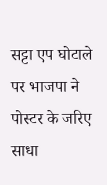सट्टा एप घोटाले पर भाजपा ने पोस्टर के जरिए साधा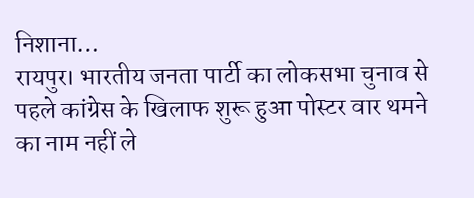निशाना…
रायपुर। भारतीय जनता पार्टी का लोकसभा चुनाव से पहले कांग्रेस के खिलाफ शुरू हुआ पोस्टर वार थमने का नाम नहीं ले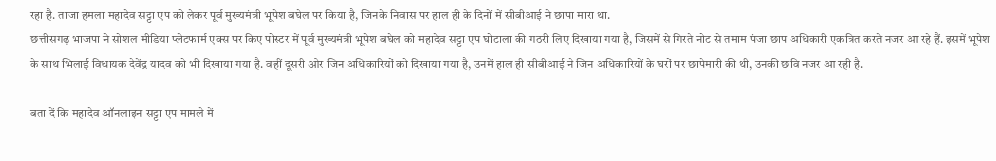रहा है. ताजा हमला महादेव सट्टा एप को लेकर पूर्व मुख्यमंत्री भूपेश बघेल पर किया है, जिनके निवास पर हाल ही के दिनों में सीबीआई ने छापा मारा था.
छत्तीसगढ़ भाजपा ने सोशल मीडिया प्लेटफार्म एक्स पर किए पोस्टर में पूर्व मुख्यमंत्री भूपेश बघेल को महादेव सट्टा एप घोटाला की गठरी लिए दिखाया गया है, जिसमें से गिरते नोट से तमाम पंजा छाप अधिकारी एकत्रित करते नजर आ रहे हैं. इसमें भूपेश के साथ भिलाई विधायक देवेंद्र यादव को भी दिखाया गया है. वहीं दूसरी ओर जिन अधिकारियों को दिखाया गया है, उनमें हाल ही सीबीआई ने जिन अधिकारियों के घरों पर छापेमारी की थी, उनकी छवि नजर आ रही है.

बता दें कि महादेव ऑनलाइन सट्टा एप मामले में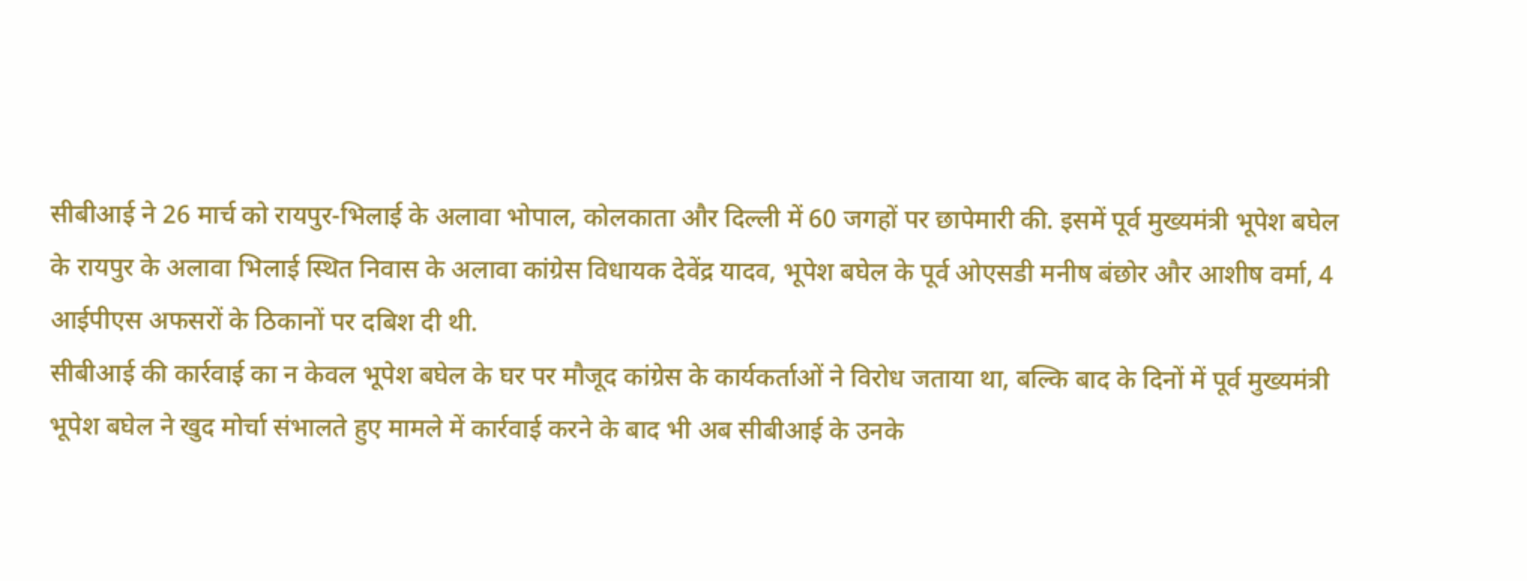सीबीआई ने 26 मार्च को रायपुर-भिलाई के अलावा भोपाल, कोलकाता और दिल्ली में 60 जगहों पर छापेमारी की. इसमें पूर्व मुख्यमंत्री भूपेश बघेल के रायपुर के अलावा भिलाई स्थित निवास के अलावा कांग्रेस विधायक देवेंद्र यादव, भूपेश बघेल के पूर्व ओएसडी मनीष बंछोर और आशीष वर्मा, 4 आईपीएस अफसरों के ठिकानों पर दबिश दी थी.
सीबीआई की कार्रवाई का न केवल भूपेश बघेल के घर पर मौजूद कांग्रेस के कार्यकर्ताओं ने विरोध जताया था, बल्कि बाद के दिनों में पूर्व मुख्यमंत्री भूपेश बघेल ने खुद मोर्चा संभालते हुए मामले में कार्रवाई करने के बाद भी अब सीबीआई के उनके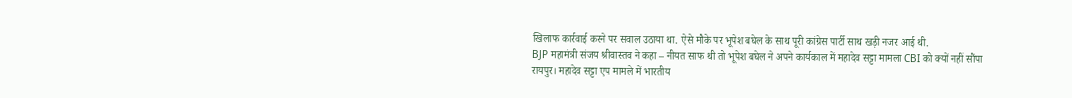खिलाफ कार्रवाई करने पर सवाल उठाया था. ऐसे मौके पर भूपेश बघेल के साथ पूरी कांग्रेस पार्टी साथ खड़ी नजर आई थी.
BJP महामंत्री संजय श्रीवास्तव ने कहा – नीयत साफ थी तो भूपेश बघेल ने अपने कार्यकाल में महादेव सट्टा मामला CBI को क्यों नहीं सौंपा
रायपुर। महादेव सट्टा एप मामले में भारतीय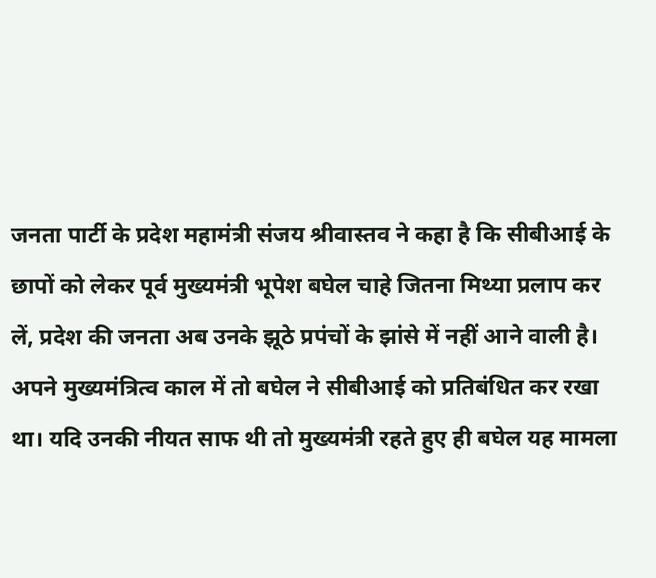जनता पार्टी के प्रदेश महामंत्री संजय श्रीवास्तव ने कहा है कि सीबीआई के छापों को लेकर पूर्व मुख्यमंत्री भूपेश बघेल चाहे जितना मिथ्या प्रलाप कर लें, प्रदेश की जनता अब उनके झूठे प्रपंचों के झांसे में नहीं आने वाली है। अपने मुख्यमंत्रित्व काल में तो बघेल ने सीबीआई को प्रतिबंधित कर रखा था। यदि उनकी नीयत साफ थी तो मुख्यमंत्री रहते हुए ही बघेल यह मामला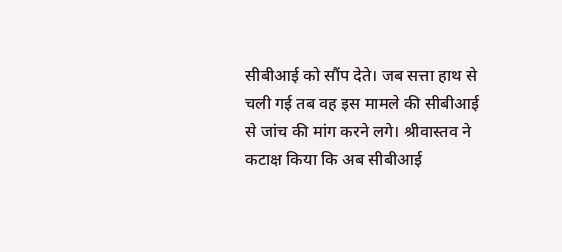सीबीआई को सौंप देते। जब सत्ता हाथ से चली गई तब वह इस मामले की सीबीआई से जांच की मांग करने लगे। श्रीवास्तव ने कटाक्ष किया कि अब सीबीआई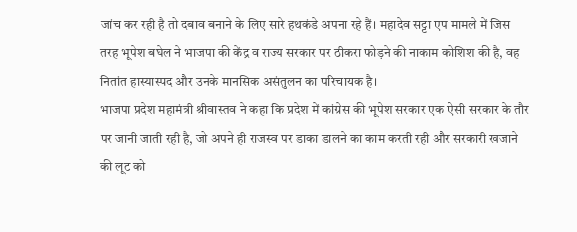जांच कर रही है तो दबाव बनाने के लिए सारे हथकंडे अपना रहे हैं। महादेव सट्टा एप मामले में जिस तरह भूपेश बघेल ने भाजपा की केंद्र व राज्य सरकार पर ठीकरा फोड़ने की नाकाम कोशिश की है, वह नितांत हास्यास्पद और उनके मानसिक असंतुलन का परिचायक है।
भाजपा प्रदेश महामंत्री श्रीवास्तव ने कहा कि प्रदेश में कांग्रेस की भूपेश सरकार एक ऐसी सरकार के तौर पर जानी जाती रही है, जो अपने ही राजस्व पर डाका डालने का काम करती रही और सरकारी खजाने की लूट को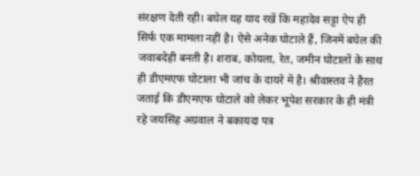संरक्षण देती रही। बघेल यह याद रखें कि महादेव सट्टा ऐप ही सिर्फ एक मामला नहीं है। ऐसे अनेक घोटाले हैं, जिनमें बघेल की जवाबदेही बनती है। शराब, कोयला, रेत, जमीन घोटालों के साथ ही डीएमएफ घोटाला भी जांच के दायरे में है। श्रीवास्तव ने हैरत जताई कि डीएमएफ घोटाले को लेकर भूपेश सरकार के ही मंत्री रहे जयसिंह अग्रवाल ने बकायदा पत्र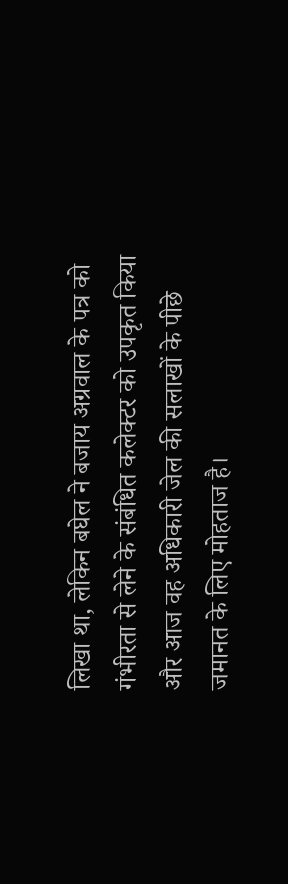लिखा था, लेकिन बघेल ने बजाय अग्रवाल के पत्र को गंभीरता से लेने के संबंधित कलेक्टर को उपकृत किया और आज वह अधिकारी जेल की सलाखों के पीछे जमानत के लिए मोहताज है।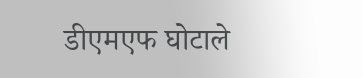डीएमएफ घोटाले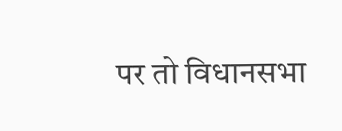पर तो विधानसभा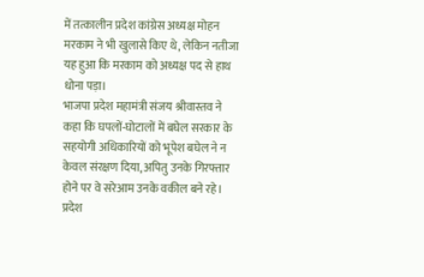में तत्कालीन प्रदेश कांग्रेस अध्यक्ष मोहन मरकाम ने भी खुलासे किए थे, लेकिन नतीजा यह हुआ कि मरकाम को अध्यक्ष पद से हाथ धोना पड़ा।
भाजपा प्रदेश महामंत्री संजय श्रीवास्तव ने कहा कि घपलों-घोटालों में बघेल सरकार के सहयोगी अधिकारियों को भूपेश बघेल ने न केवल संरक्षण दिया, अपितु उनके गिरफ्तार होने पर वे सरेआम उनके वकील बने रहे। प्रदेश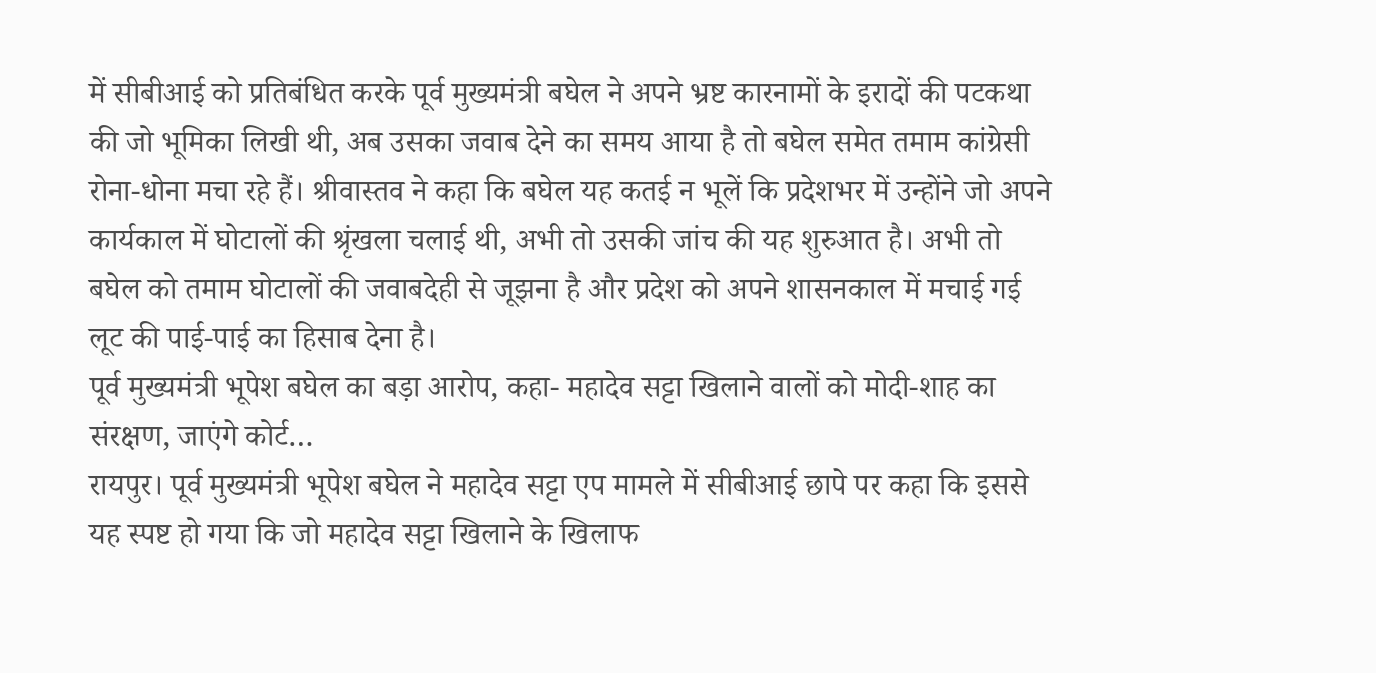में सीबीआई को प्रतिबंधित करके पूर्व मुख्यमंत्री बघेल ने अपने भ्रष्ट कारनामों के इरादों की पटकथा की जो भूमिका लिखी थी, अब उसका जवाब देने का समय आया है तो बघेल समेत तमाम कांग्रेसी रोना-धोना मचा रहे हैं। श्रीवास्तव ने कहा कि बघेल यह कतई न भूलें कि प्रदेशभर में उन्होंने जो अपने कार्यकाल में घोटालों की श्रृंखला चलाई थी, अभी तो उसकी जांच की यह शुरुआत है। अभी तो बघेल को तमाम घोटालों की जवाबदेही से जूझना है और प्रदेश को अपने शासनकाल में मचाई गई लूट की पाई-पाई का हिसाब देना है।
पूर्व मुख्यमंत्री भूपेश बघेल का बड़ा आरोप, कहा- महादेव सट्टा खिलाने वालों को मोदी-शाह का संरक्षण, जाएंगे कोर्ट…
रायपुर। पूर्व मुख्यमंत्री भूपेश बघेल ने महादेव सट्टा एप मामले में सीबीआई छापे पर कहा कि इससे यह स्पष्ट हो गया कि जो महादेव सट्टा खिलाने के खिलाफ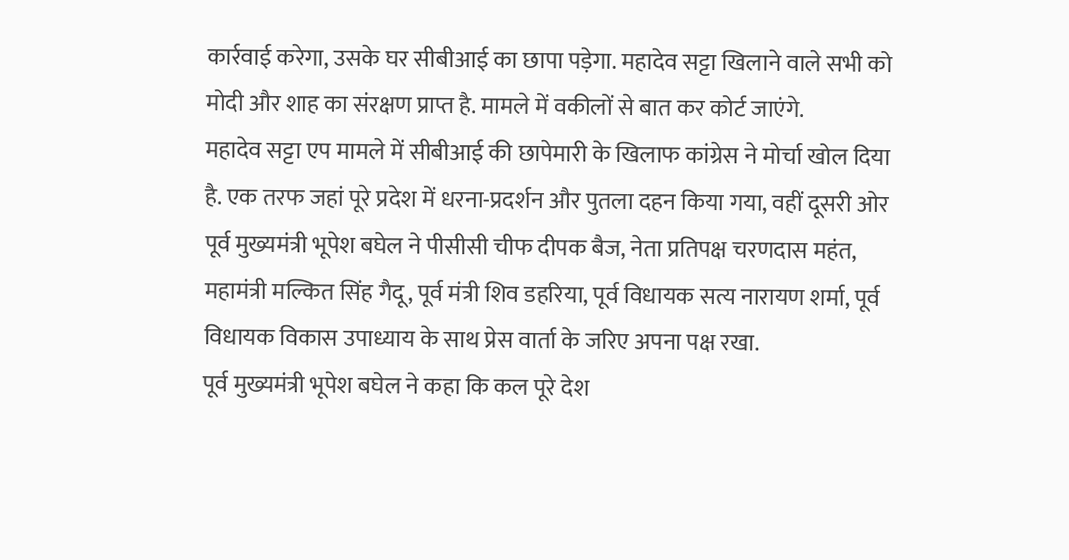कार्रवाई करेगा, उसके घर सीबीआई का छापा पड़ेगा. महादेव सट्टा खिलाने वाले सभी को मोदी और शाह का संरक्षण प्राप्त है. मामले में वकीलों से बात कर कोर्ट जाएंगे.
महादेव सट्टा एप मामले में सीबीआई की छापेमारी के खिलाफ कांग्रेस ने मोर्चा खोल दिया है. एक तरफ जहां पूरे प्रदेश में धरना-प्रदर्शन और पुतला दहन किया गया, वहीं दूसरी ओर पूर्व मुख्यमंत्री भूपेश बघेल ने पीसीसी चीफ दीपक बैज, नेता प्रतिपक्ष चरणदास महंत, महामंत्री मल्कित सिंह गैदू, पूर्व मंत्री शिव डहरिया, पूर्व विधायक सत्य नारायण शर्मा, पूर्व विधायक विकास उपाध्याय के साथ प्रेस वार्ता के जरिए अपना पक्ष रखा.
पूर्व मुख्यमंत्री भूपेश बघेल ने कहा कि कल पूरे देश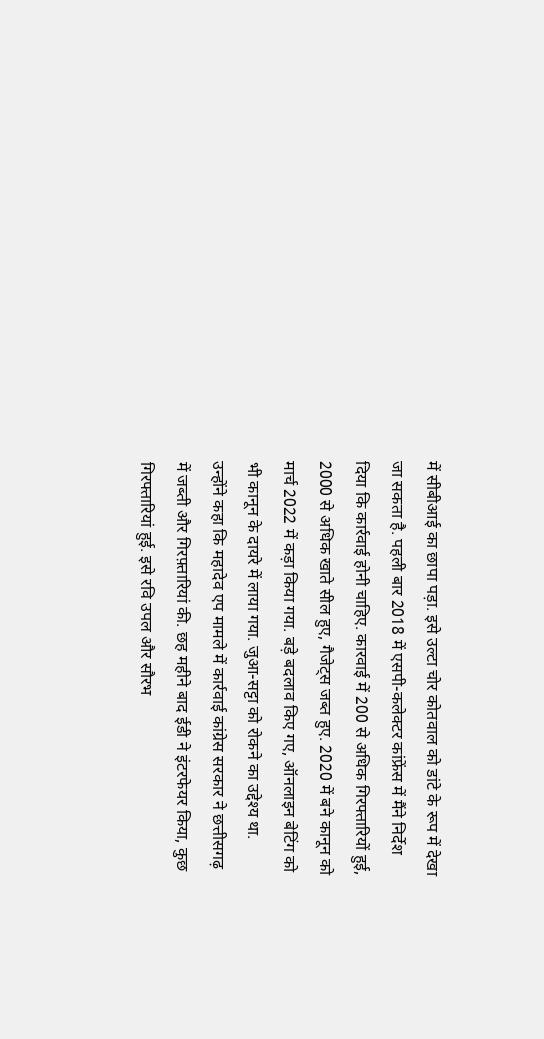में सीबीआई का छापा पड़ा. इसे उल्टा चोर कोतवाल को डांटे के रूप में देखा जा सकता है. पहली बार 2018 में एसपी-कलेक्टर कांफ्रेंस में मैंने निर्देश दिया कि कार्रवाई होनी चाहिए. कारवाई में 200 से अधिक गिरफ्तारियों हुई, 2000 से अधिक खाते सील हुए, गैजेट्स जब्त हुए. 2020 में बने कानून को मार्च 2022 में कड़ा किया गया. बड़े बदलाव किए गए, ऑनलाइन बेटिंग को भी कानून के दायरे में लाया गया. जुआ-सट्टा को रोकने का उद्देश्य था.
उन्होंने कहा कि महादेव एप मामले में कार्रवाई कांग्रेस सरकार ने छत्तीसगढ़ में जब्ती और गिरफ़्तारियां की. छह महीने बाद ईडी ने इंटरफेयर किया, कुछ गिरफ्तारियां हुई. इसे रवि उपल और सौरभ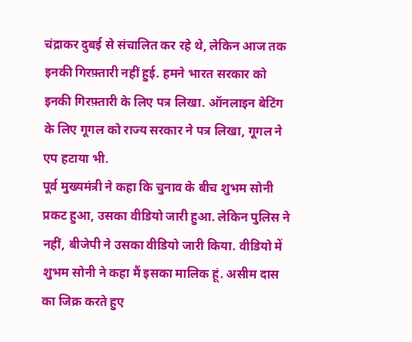चंद्राकर दुबई से संचालित कर रहे थे, लेकिन आज तक इनकी गिरफ़्तारी नहीं हुई. हमने भारत सरकार को इनकी गिरफ़्तारी के लिए पत्र लिखा. ऑनलाइन बेटिंग के लिए गूगल को राज्य सरकार ने पत्र लिखा, गूगल ने एप हटाया भी.
पूर्व मुख्यमंत्री ने कहा कि चुनाव के बीच शुभम सोनी प्रकट हुआ, उसका वीडियो जारी हुआ. लेकिन पुलिस ने नहीं, बीजेपी ने उसका वीडियो जारी किया. वीडियो में शुभम सोनी ने कहा मैं इसका मालिक हूं. असीम दास का जिक्र करते हुए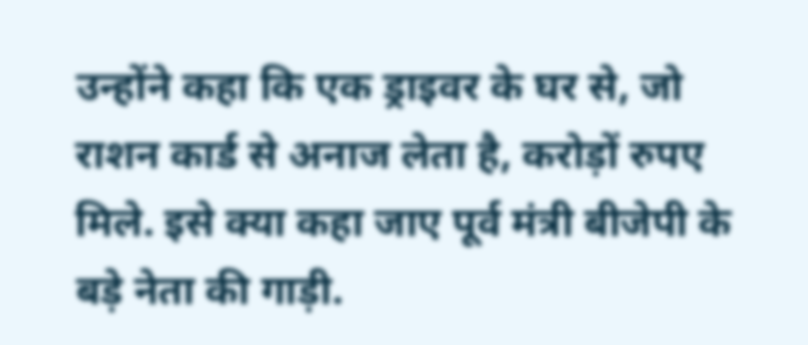उन्होंने कहा कि एक ड्राइवर के घर से, जो राशन कार्ड से अनाज लेता है, करोड़ों रुपए मिले. इसे क्या कहा जाए पूर्व मंत्री बीजेपी के बड़े नेता की गाड़ी.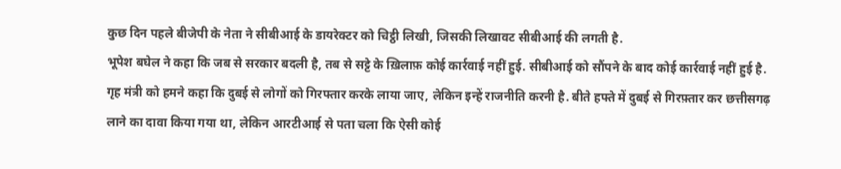कुछ दिन पहले बीजेपी के नेता ने सीबीआई के डायरेक्टर को चिट्ठी लिखी, जिसकी लिखावट सीबीआई की लगती है.
भूपेश बघेल ने कहा कि जब से सरकार बदली है, तब से सट्टे के ख़िलाफ़ कोई कार्रवाई नहीं हुई. सीबीआई को सौंपने के बाद कोई कार्रवाई नहीं हुई है. गृह मंत्री को हमने कहा कि दुबई से लोगों को गिरफ्तार करके लाया जाए, लेकिन इन्हें राजनीति करनी है. बीते हफ्ते में दुबई से गिरफ़्तार कर छत्तीसगढ़ लाने का दावा किया गया था, लेकिन आरटीआई से पता चला कि ऐसी कोई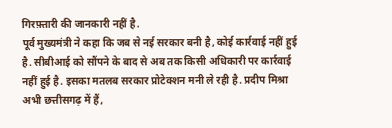गिरफ़्तारी की जानकारी नहीं है.
पूर्व मुख्यमंत्री ने कहा कि जब से नई सरकार बनी है, कोई कार्रवाई नहीं हुई है. सीबीआई को सौंपने के बाद से अब तक किसी अधिकारी पर कार्रवाई नहीं हुई है. इसका मतलब सरकार प्रोटेक्शन मनी ले रही है. प्रदीप मिश्रा अभी छत्तीसगढ़ में हैं,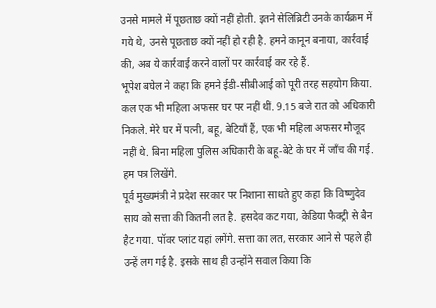उनसे मामले में पूछताछ क्यों नहीं होती. इतने सेलिब्रिटी उनके कार्यक्रम में गये थे, उनसे पूछताछ क्यों नहीं हो रही है. हमने कानून बनाया, कार्रवाई की, अब ये कार्रवाई करने वालों पर कार्रवाई कर रहे हैं.
भूपेश बघेल ने कहा कि हमने ईडी-सीबीआई को पूरी तरह सहयोग किया. कल एक भी महिला अफसर घर पर नहीं थीं. 9.15 बजे रात को अधिकारी निकले. मेरे घर में पत्नी, बहू, बेटियाँ हैं, एक भी महिला अफसर मौजूद नहीं थे. बिना महिला पुलिस अधिकारी के बहू-बेटे के घर में जाँच की गई. हम पत्र लिखेंगे.
पूर्व मुख्यमंत्री ने प्रदेश सरकार पर निशाना साधते हुए कहा कि विष्णुदेव साय को सत्ता की कितनी लत है. हसदेव कट गया, केडिया फैक्ट्री से बैन हैट गया. पॉवर प्लांट यहां लगेंगे. सत्ता का लत, सरकार आने से पहले ही उन्हें लग गई है. इसके साथ ही उन्होंने सवाल किया कि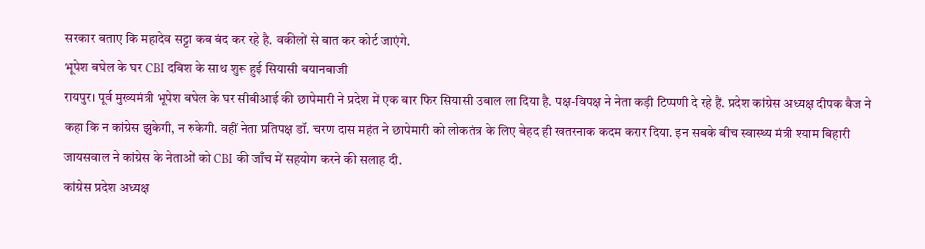सरकार बताए कि महादेव सट्टा कब बंद कर रहे है. वकीलों से बात कर कोर्ट जाएंगे.
भूपेश बघेल के घर CBI दबिश के साथ शुरू हुई सियासी बयानबाजी
रायपुर। पूर्व मुख्यमंत्री भूपेश बघेल के घर सीबीआई की छापेमारी ने प्रदेश में एक बार फिर सियासी उबाल ला दिया है. पक्ष-विपक्ष ने नेता कड़ी टिप्पणी दे रहे हैं. प्रदेश कांग्रेस अध्यक्ष दीपक बैज ने कहा कि न कांग्रेस झुकेगी, न रुकेगी. वहीं नेता प्रतिपक्ष डॉ. चरण दास महंत ने छापेमारी को लोकतंत्र के लिए बेहद ही खतरनाक कदम करार दिया. इन सबके बीच स्वास्थ्य मंत्री श्याम बिहारी जायसवाल ने कांग्रेस के नेताओं को CBI की जाँच में सहयोग करने की सलाह दी.
कांग्रेस प्रदेश अध्यक्ष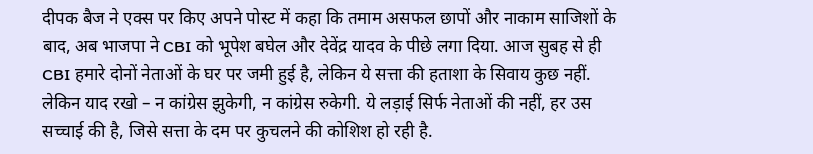दीपक बैज ने एक्स पर किए अपने पोस्ट में कहा कि तमाम असफल छापों और नाकाम साजिशों के बाद, अब भाजपा ने CBI को भूपेश बघेल और देवेंद्र यादव के पीछे लगा दिया. आज सुबह से ही CBI हमारे दोनों नेताओं के घर पर जमी हुई है, लेकिन ये सत्ता की हताशा के सिवाय कुछ नहीं. लेकिन याद रखो – न कांग्रेस झुकेगी, न कांग्रेस रुकेगी. ये लड़ाई सिर्फ नेताओं की नहीं, हर उस सच्चाई की है, जिसे सत्ता के दम पर कुचलने की कोशिश हो रही है.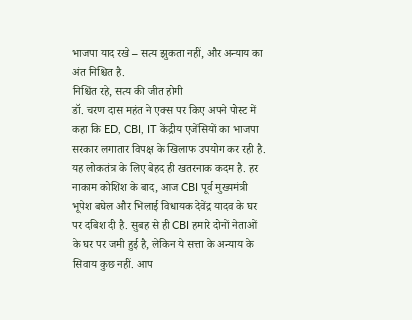भाजपा याद रखे – सत्य झुकता नहीं, और अन्याय का अंत निश्चित है.
निश्चिंत रहे, सत्य की जीत होगी
डॉ. चरण दास महंत ने एक्स पर किए अपने पोस्ट में कहा कि ED, CBI, IT केंद्रीय एजेंसियों का भाजपा सरकार लगातार विपक्ष के खिलाफ उपयोग कर रही है. यह लोकतंत्र के लिए बेहद ही खतरनाक कदम है. हर नाकाम कोशिश के बाद, आज CBI पूर्व मुख्यमंत्री भूपेश बघेल और भिलाई विधायक देवेंद्र यादव के घर पर दबिश दी है. सुबह से ही CBI हमारे दोनों नेताओं के घर पर जमी हुई है, लेकिन ये सत्ता के अन्याय के सिवाय कुछ नहीं. आप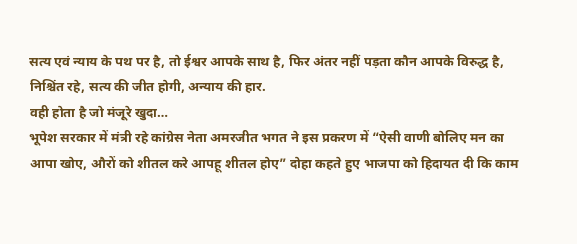सत्य एवं न्याय के पथ पर है, तो ईश्वर आपके साथ है, फिर अंतर नहीं पड़ता कौन आपके विरुद्ध है, निश्चिंत रहे, सत्य की जीत होगी, अन्याय की हार.
वही होता है जो मंजूरे खुदा…
भूपेश सरकार में मंत्री रहे कांग्रेस नेता अमरजीत भगत ने इस प्रकरण में “ऐसी वाणी बोलिए मन का आपा खोए, औरों को शीतल करे आपहू शीतल होए” दोहा कहते हुए भाजपा को हिदायत दी कि काम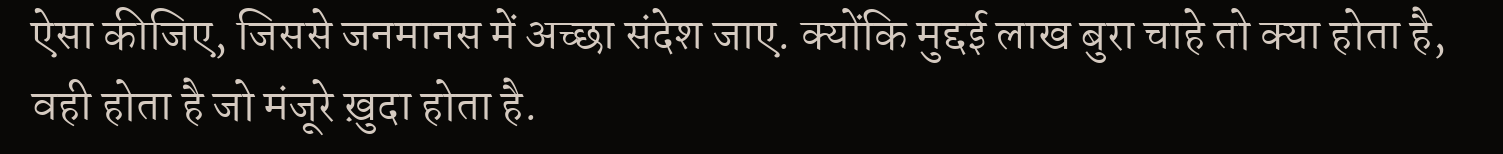ऐसा कीजिए, जिससे जनमानस में अच्छा संदेश जाए. क्योंकि मुद्दई लाख बुरा चाहे तो क्या होता है, वही होता है जो मंजूरे ख़ुदा होता है.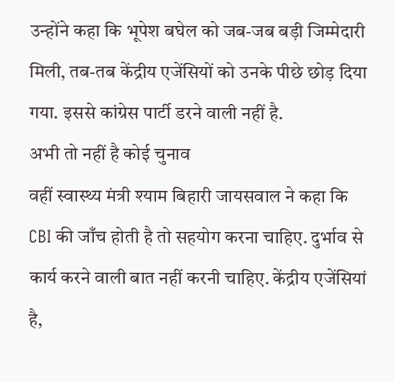उन्होंने कहा कि भूपेश बघेल को जब-जब बड़ी जिम्मेदारी मिली, तब-तब केंद्रीय एजेंसियों को उनके पीछे छोड़ दिया गया. इससे कांग्रेस पार्टी डरने वाली नहीं है.
अभी तो नहीं है कोई चुनाव
वहीं स्वास्थ्य मंत्री श्याम बिहारी जायसवाल ने कहा कि CBI की जाँच होती है तो सहयोग करना चाहिए. दुर्भाव से कार्य करने वाली बात नहीं करनी चाहिए. केंद्रीय एजेंसियां है,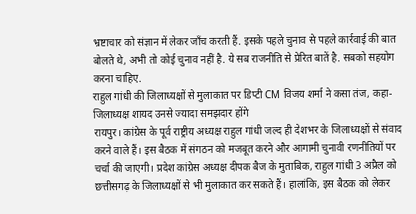भ्रष्टाचार को संज्ञान में लेकर जाँच करती हैं. इसके पहले चुनाव से पहले कार्रवाई की बात बोलते थे, अभी तो कोई चुनाव नहीं है. ये सब राजनीति से प्रेरित बातें है. सबको सहयोग करना चाहिए.
राहुल गांधी की जिलाध्यक्षों से मुलाकात पर डिप्टी CM विजय शर्मा ने कसा तंज, कहा- जिलाध्यक्ष शायद उनसे ज्यादा समझदार होंगे
रायपुर। कांग्रेस के पूर्व राष्ट्रीय अध्यक्ष राहुल गांधी जल्द ही देशभर के जिलाध्यक्षों से संवाद करने वाले हैं। इस बैठक में संगठन को मजबूत करने और आगामी चुनावी रणनीतियों पर चर्चा की जाएगी। प्रदेश कांग्रेस अध्यक्ष दीपक बैज के मुताबिक, राहुल गांधी 3 अप्रैल को छत्तीसगढ़ के जिलाध्यक्षों से भी मुलाकात कर सकते हैं। हालांकि, इस बैठक को लेकर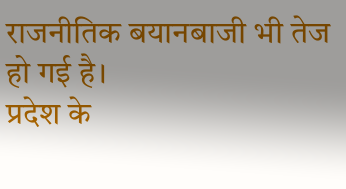राजनीतिक बयानबाजी भी तेज हो गई है।
प्रदेश के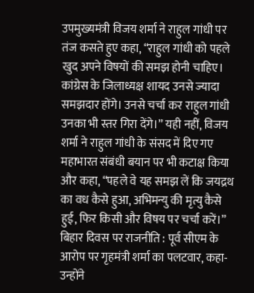उपमुख्यमंत्री विजय शर्मा ने राहुल गांधी पर तंज कसते हुए कहा, “राहुल गांधी को पहले खुद अपने विषयों की समझ होनी चाहिए। कांग्रेस के जिलाध्यक्ष शायद उनसे ज्यादा समझदार होंगे। उनसे चर्चा कर राहुल गांधी उनका भी स्तर गिरा देंगे।” यही नहीं, विजय शर्मा ने राहुल गांधी के संसद में दिए गए महाभारत संबंधी बयान पर भी कटाक्ष किया और कहा, “पहले वे यह समझ लें कि जयद्रथ का वध कैसे हुआ, अभिमन्यु की मृत्यु कैसे हुई, फिर किसी और विषय पर चर्चा करें।”
बिहार दिवस पर राजनीति : पूर्व सीएम के आरोप पर गृहमंत्री शर्मा का पलटवार, कहा- उन्होंने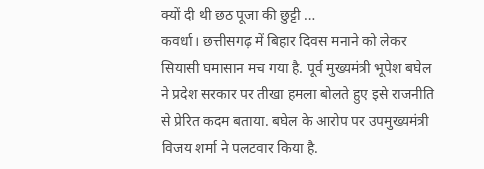क्यों दी थी छठ पूजा की छुट्टी …
कवर्धा। छत्तीसगढ़ में बिहार दिवस मनाने को लेकर सियासी घमासान मच गया है. पूर्व मुख्यमंत्री भूपेश बघेल ने प्रदेश सरकार पर तीखा हमला बोलते हुए इसे राजनीति से प्रेरित कदम बताया. बघेल के आरोप पर उपमुख्यमंत्री विजय शर्मा ने पलटवार किया है.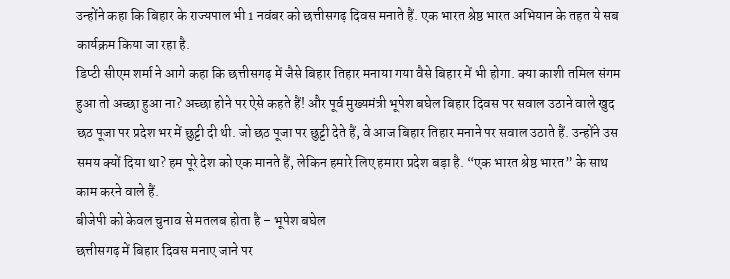उन्होंने कहा कि बिहार के राज्यपाल भी 1 नवंबर को छत्तीसगढ़ दिवस मनाते हैं. एक भारत श्रेष्ठ भारत अभियान के तहत ये सब कार्यक्रम किया जा रहा है.
डिप्टी सीएम शर्मा ने आगे कहा कि छत्तीसगढ़ में जैसे बिहार तिहार मनाया गया वैसे बिहार में भी होगा. क्या काशी तमिल संगम हुआ तो अच्छा हुआ ना? अच्छा होने पर ऐसे कहते हैं! और पूर्व मुख्यमंत्री भूपेश बघेल बिहार दिवस पर सवाल उठाने वाले खुद छठ पूजा पर प्रदेश भर में छुट्टी दी थी. जो छठ पूजा पर छुट्टी देते हैं, वे आज बिहार तिहार मनाने पर सवाल उठाते हैं. उन्होंने उस समय क्यों दिया था? हम पूरे देश को एक मानते हैं, लेकिन हमारे लिए हमारा प्रदेश बड़ा है. “एक भारत श्रेष्ठ भारत” के साथ काम करने वाले हैं.
बीजेपी को केवल चुनाव से मतलब होता है – भूपेश बघेल
छत्तीसगढ़ में बिहार दिवस मनाए जाने पर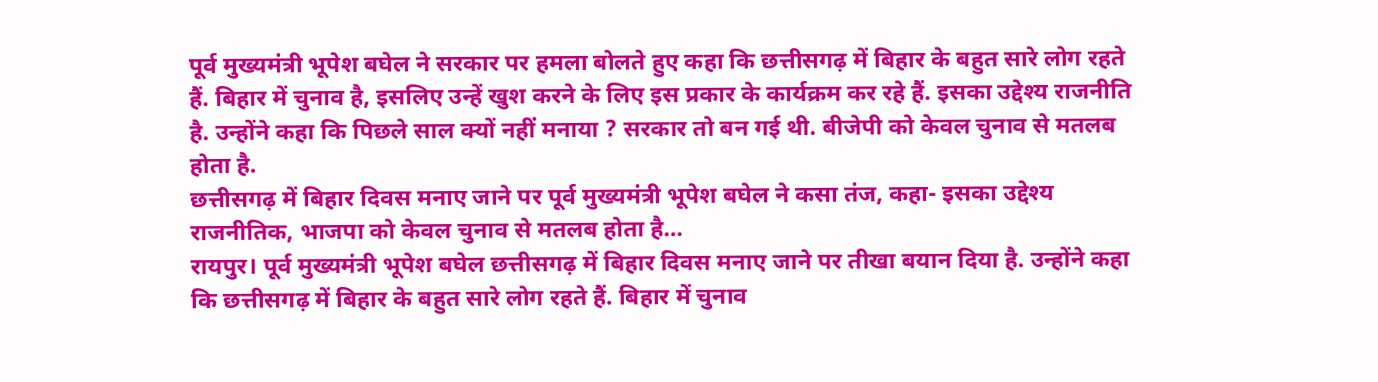पूर्व मुख्यमंत्री भूपेश बघेल ने सरकार पर हमला बोलते हुए कहा कि छत्तीसगढ़ में बिहार के बहुत सारे लोग रहते हैं. बिहार में चुनाव है, इसलिए उन्हें खुश करने के लिए इस प्रकार के कार्यक्रम कर रहे हैं. इसका उद्देश्य राजनीति है. उन्होंने कहा कि पिछले साल क्यों नहीं मनाया ? सरकार तो बन गई थी. बीजेपी को केवल चुनाव से मतलब होता है.
छत्तीसगढ़ में बिहार दिवस मनाए जाने पर पूर्व मुख्यमंत्री भूपेश बघेल ने कसा तंज, कहा- इसका उद्देश्य राजनीतिक, भाजपा को केवल चुनाव से मतलब होता है…
रायपुर। पूर्व मुख्यमंत्री भूपेश बघेल छत्तीसगढ़ में बिहार दिवस मनाए जाने पर तीखा बयान दिया है. उन्होंने कहा कि छत्तीसगढ़ में बिहार के बहुत सारे लोग रहते हैं. बिहार में चुनाव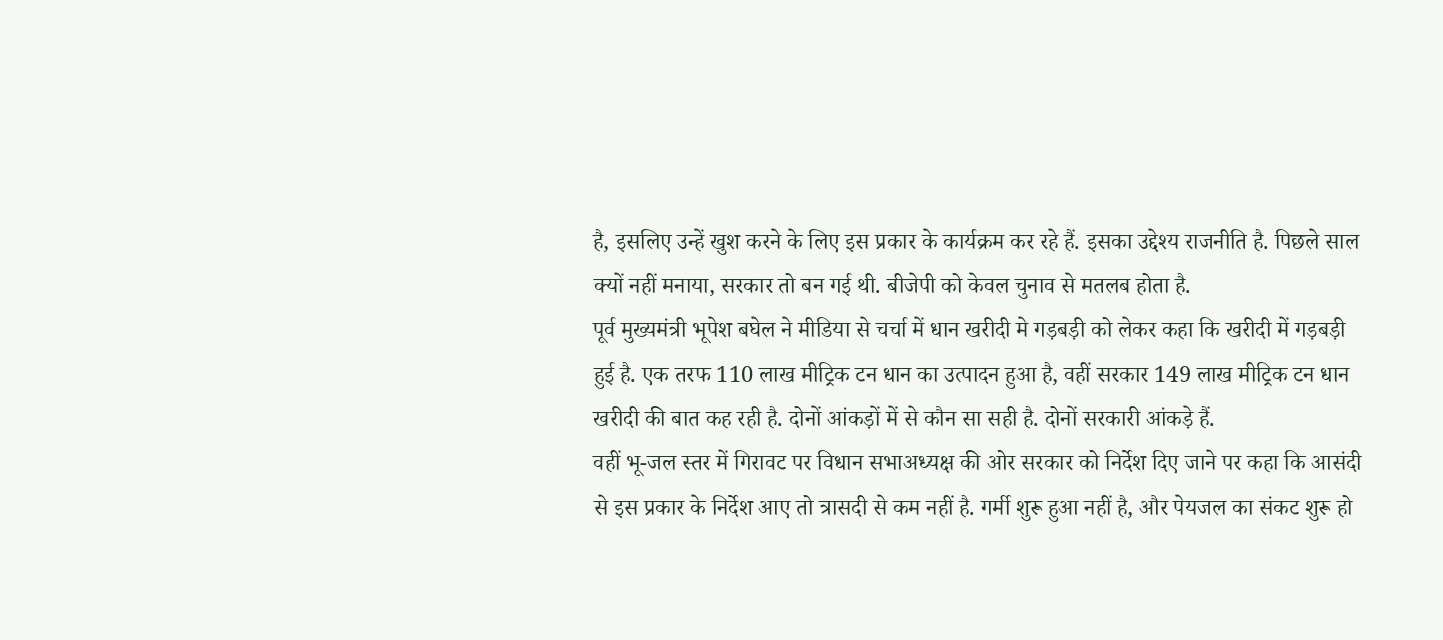है, इसलिए उन्हें खुश करने के लिए इस प्रकार के कार्यक्रम कर रहे हैं. इसका उद्देश्य राजनीति है. पिछले साल क्यों नहीं मनाया, सरकार तो बन गई थी. बीजेपी को केवल चुनाव से मतलब होता है.
पूर्व मुख्यमंत्री भूपेश बघेल ने मीडिया से चर्चा में धान खरीदी मे गड़बड़ी को लेकर कहा कि खरीदी में गड़बड़ी हुई है. एक तरफ 110 लाख मीट्रिक टन धान का उत्पादन हुआ है, वहीं सरकार 149 लाख मीट्रिक टन धान खरीदी की बात कह रही है. दोनों आंकड़ों में से कौन सा सही है. दोनों सरकारी आंकड़े हैं.
वहीं भू-जल स्तर में गिरावट पर विधान सभाअध्यक्ष की ओर सरकार को निर्देश दिए जाने पर कहा कि आसंदी से इस प्रकार के निर्देश आए तो त्रासदी से कम नहीं है. गर्मी शुरू हुआ नहीं है, और पेयजल का संकट शुरू हो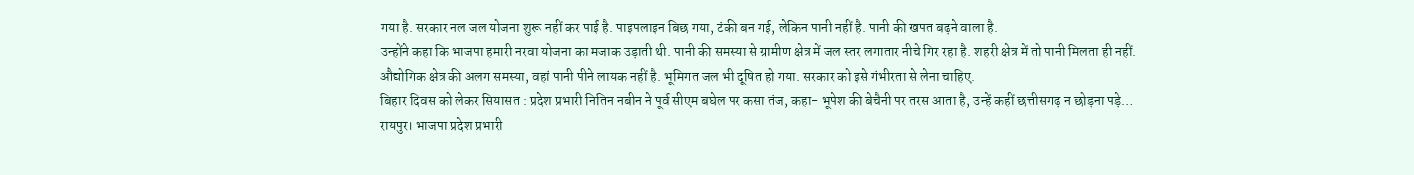गया है. सरकार नल जल योजना शुरू नहीं कर पाई है. पाइपलाइन बिछ गया, टंकी बन गई, लेकिन पानी नहीं है. पानी की खपत बढ़ने वाला है.
उन्होंने कहा कि भाजपा हमारी नरवा योजना का मजाक उड़ाती थी. पानी की समस्या से ग्रामीण क्षेत्र में जल स्तर लगातार नीचे गिर रहा है. शहरी क्षेत्र में तो पानी मिलता ही नहीं. औद्योगिक क्षेत्र की अलग समस्या, वहां पानी पीने लायक नहीं है. भूमिगत जल भी दूषित हो गया. सरकार को इसे गंभीरता से लेना चाहिए.
बिहार दिवस को लेकर सियासत : प्रदेश प्रभारी नितिन नबीन ने पूर्व सीएम बघेल पर कसा तंज, कहा- भूपेश की बेचैनी पर तरस आता है, उन्हें कहीं छत्तीसगढ़ न छोड़ना पड़े…
रायपुर। भाजपा प्रदेश प्रभारी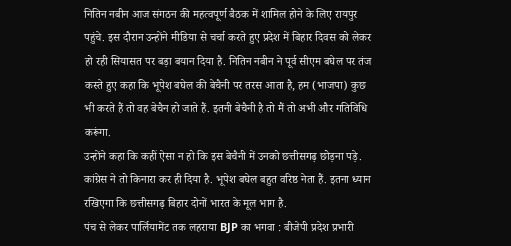नितिन नबीन आज संगठन की महत्वपूर्ण बैठक में शामिल होने के लिए रायपुर पहुंचे. इस दौरान उन्होंने मीडिया से चर्चा करते हुए प्रदेश में बिहार दिवस को लेकर हो रही सियासत पर बड़ा बयान दिया है. नितिन नबीन ने पूर्व सीएम बघेल पर तंज कस्ते हुए कहा कि भूपेश बघेल की बेचैनी पर तरस आता है, हम (भाजपा) कुछ भी करते हैं तो वह बेचैन हो जाते हैं. इतनी बेचैनी है तो मैं तो अभी और गतिविधि करूंगा.
उन्होंने कहा कि कहीं ऐसा न हो कि इस बेचैनी में उनको छत्तीसगढ़ छोड़ना पड़े. कांग्रेस ने तो किनारा कर ही दिया है. भूपेश बघेल बहुत वरिष्ठ नेता हैं. इतना ध्यान रखिएगा कि छत्तीसगढ़ बिहार दोनों भारत के मूल भाग है.
पंच से लेकर पार्लियामेंट तक लहराया BJP का भगवा : बीजेपी प्रदेश प्रभारी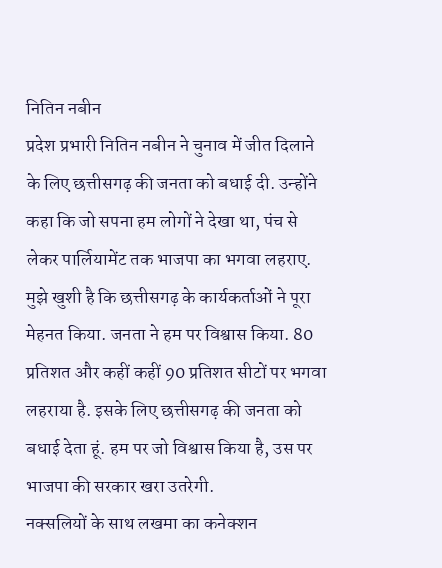नितिन नबीन
प्रदेश प्रभारी नितिन नबीन ने चुनाव में जीत दिलाने के लिए छत्तीसगढ़ की जनता को बधाई दी. उन्होंने कहा कि जो सपना हम लोगों ने देखा था, पंच से लेकर पार्लियामेंट तक भाजपा का भगवा लहराए. मुझे खुशी है कि छत्तीसगढ़ के कार्यकर्ताओं ने पूरा मेहनत किया. जनता ने हम पर विश्वास किया. 80 प्रतिशत और कहीं कहीं 90 प्रतिशत सीटों पर भगवा लहराया है. इसके लिए छत्तीसगढ़ की जनता को बधाई देता हूं. हम पर जो विश्वास किया है, उस पर भाजपा की सरकार खरा उतरेगी.
नक्सलियों के साथ लखमा का कनेक्शन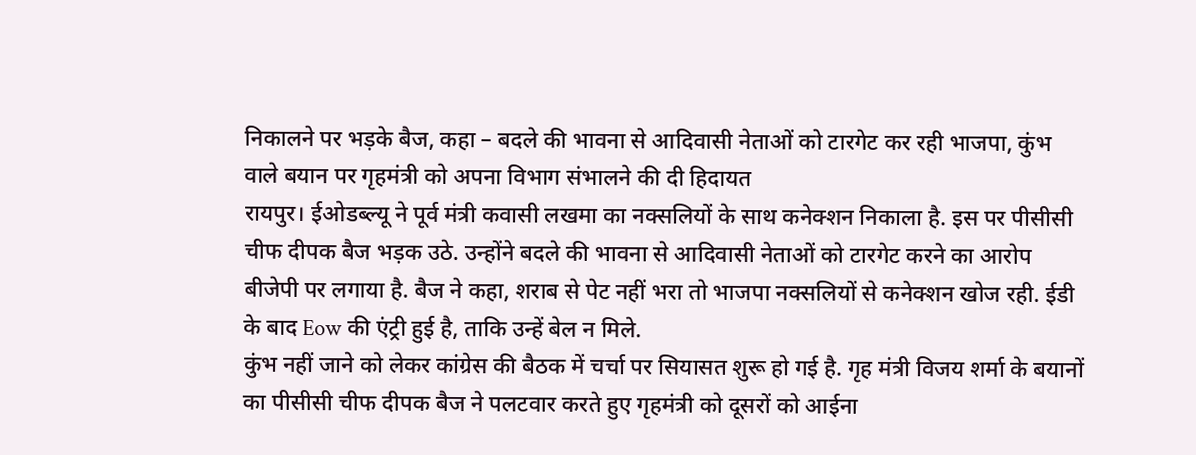निकालने पर भड़के बैज, कहा – बदले की भावना से आदिवासी नेताओं को टारगेट कर रही भाजपा, कुंभ वाले बयान पर गृहमंत्री को अपना विभाग संभालने की दी हिदायत
रायपुर। ईओडब्ल्यू ने पूर्व मंत्री कवासी लखमा का नक्सलियों के साथ कनेक्शन निकाला है. इस पर पीसीसी चीफ दीपक बैज भड़क उठे. उन्होंने बदले की भावना से आदिवासी नेताओं को टारगेट करने का आरोप बीजेपी पर लगाया है. बैज ने कहा, शराब से पेट नहीं भरा तो भाजपा नक्सलियों से कनेक्शन खोज रही. ईडी के बाद Eow की एंट्री हुई है, ताकि उन्हें बेल न मिले.
कुंभ नहीं जाने को लेकर कांग्रेस की बैठक में चर्चा पर सियासत शुरू हो गई है. गृह मंत्री विजय शर्मा के बयानों का पीसीसी चीफ दीपक बैज ने पलटवार करते हुए गृहमंत्री को दूसरों को आईना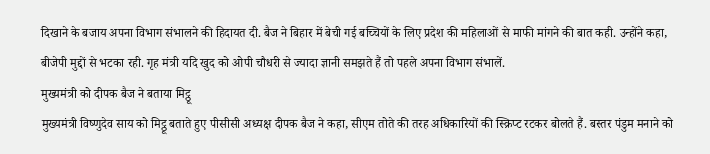दिखाने के बजाय अपना विभाग संभालने की हिदायत दी. बैज ने बिहार में बेची गई बच्चियों के लिए प्रदेश की महिलाओं से माफी मांगने की बात कही. उन्होंने कहा, बीजेपी मुद्दों से भटका रही. गृह मंत्री यदि खुद को ओपी चौधरी से ज्यादा ज्ञानी समझते हैं तो पहले अपना विभाग संभालें.
मुख्यमंत्री को दीपक बैज ने बताया मिट्ठू
मुख्यमंत्री विष्णुदेव साय को मिट्ठू बताते हुए पीसीसी अध्यक्ष दीपक बैज ने कहा, सीएम तोते की तरह अधिकारियों की स्क्रिप्ट रटकर बोलते हैं. बस्तर पंडुम मनाने को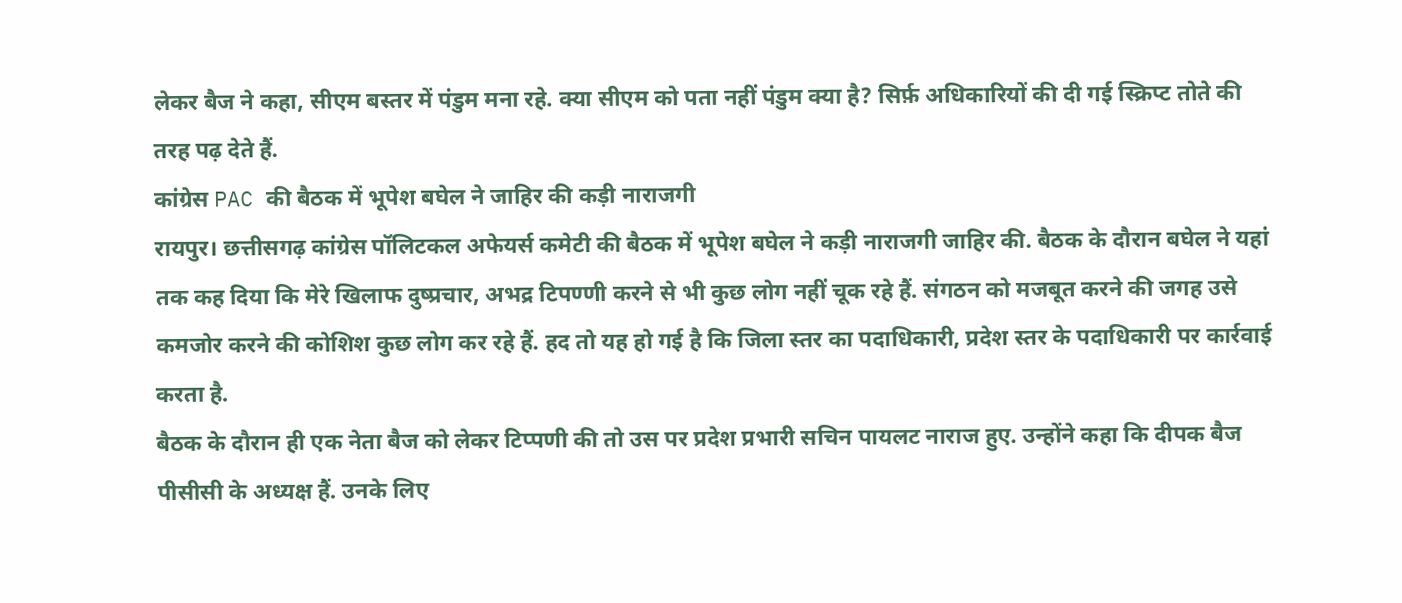लेकर बैज ने कहा, सीएम बस्तर में पंडुम मना रहे. क्या सीएम को पता नहीं पंडुम क्या है? सिर्फ़ अधिकारियों की दी गई स्क्रिप्ट तोते की तरह पढ़ देते हैं.
कांग्रेस PAC की बैठक में भूपेश बघेल ने जाहिर की कड़ी नाराजगी
रायपुर। छत्तीसगढ़ कांग्रेस पॉलिटकल अफेयर्स कमेटी की बैठक में भूपेश बघेल ने कड़ी नाराजगी जाहिर की. बैठक के दौरान बघेल ने यहां तक कह दिया कि मेरे खिलाफ दुष्प्रचार, अभद्र टिपण्णी करने से भी कुछ लोग नहीं चूक रहे हैं. संगठन को मजबूत करने की जगह उसे कमजोर करने की कोशिश कुछ लोग कर रहे हैं. हद तो यह हो गई है कि जिला स्तर का पदाधिकारी, प्रदेश स्तर के पदाधिकारी पर कार्रवाई करता है.
बैठक के दौरान ही एक नेता बैज को लेकर टिप्पणी की तो उस पर प्रदेश प्रभारी सचिन पायलट नाराज हुए. उन्होंने कहा कि दीपक बैज पीसीसी के अध्यक्ष हैं. उनके लिए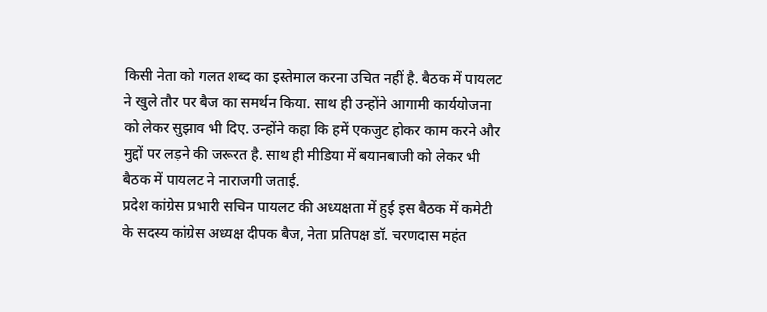किसी नेता को गलत शब्द का इस्तेमाल करना उचित नहीं है. बैठक में पायलट ने खुले तौर पर बैज का समर्थन किया. साथ ही उन्होंने आगामी कार्ययोजना को लेकर सुझाव भी दिए. उन्होंने कहा कि हमें एकजुट होकर काम करने और मुद्दों पर लड़ने की जरूरत है. साथ ही मीडिया में बयानबाजी को लेकर भी बैठक में पायलट ने नाराजगी जताई.
प्रदेश कांग्रेस प्रभारी सचिन पायलट की अध्यक्षता में हुई इस बैठक में कमेटी के सदस्य कांग्रेस अध्यक्ष दीपक बैज, नेता प्रतिपक्ष डॉ. चरणदास महंत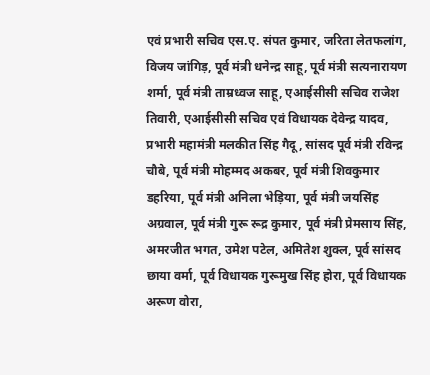एवं प्रभारी सचिव एस.ए. संपत कुमार, जरिता लेतफलांग, विजय जांगिड़, पूर्व मंत्री धनेन्द्र साहू, पूर्व मंत्री सत्यनारायण शर्मा, पूर्व मंत्री ताम्रध्वज साहू, एआईसीसी सचिव राजेश तिवारी, एआईसीसी सचिव एवं विधायक देवेन्द्र यादव, प्रभारी महामंत्री मलकीत सिंह गैदू, सांसद पूर्व मंत्री रविन्द्र चौबे, पूर्व मंत्री मोहम्मद अकबर, पूर्व मंत्री शिवकुमार डहरिया, पूर्व मंत्री अनिला भेड़िया, पूर्व मंत्री जयसिंह अग्रवाल, पूर्व मंत्री गुरू रूद्र कुमार, पूर्व मंत्री प्रेमसाय सिंह, अमरजीत भगत, उमेश पटेल, अमितेश शुक्ल, पूर्व सांसद छाया वर्मा, पूर्व विधायक गुरूमुख सिंह होरा, पूर्व विधायक अरूण वोरा,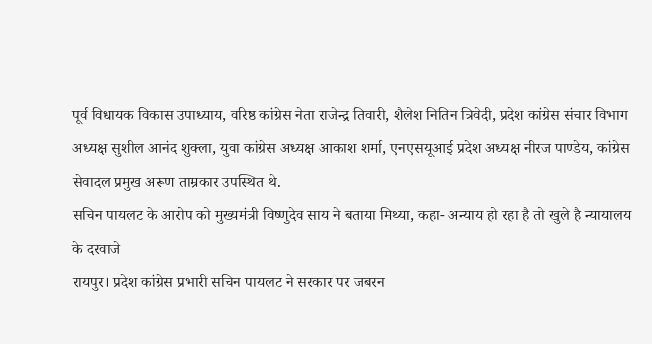पूर्व विधायक विकास उपाध्याय, वरिष्ठ कांग्रेस नेता राजेन्द्र तिवारी, शैलेश नितिन त्रिवेदी, प्रदेश कांग्रेस संचार विभाग अध्यक्ष सुशील आनंद शुक्ला, युवा कांग्रेस अध्यक्ष आकाश शर्मा, एनएसयूआई प्रदेश अध्यक्ष नीरज पाण्डेय, कांग्रेस सेवादल प्रमुख अरूण ताम्रकार उपस्थित थे.
सचिन पायलट के आरोप को मुख्यमंत्री विष्णुदेव साय ने बताया मिथ्या, कहा- अन्याय हो रहा है तो खुले है न्यायालय के दरवाजे
रायपुर। प्रदेश कांग्रेस प्रभारी सचिन पायलट ने सरकार पर जबरन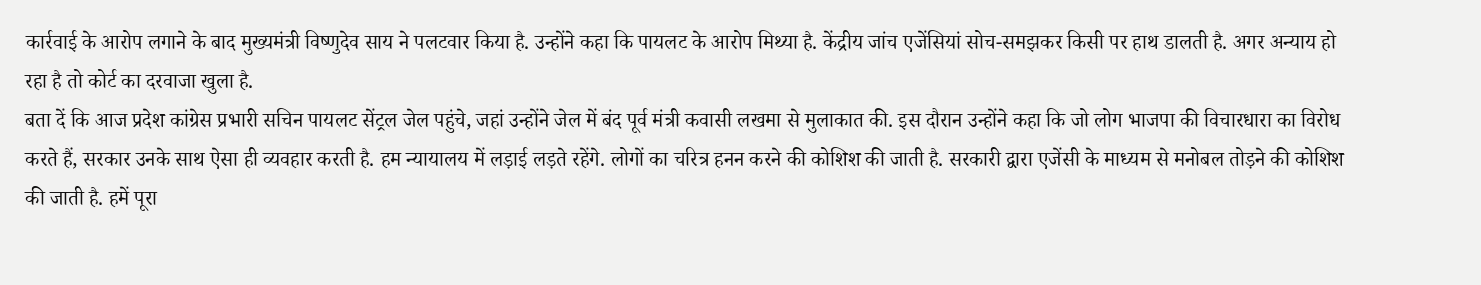कार्रवाई के आरोप लगाने के बाद मुख्यमंत्री विष्णुदेव साय ने पलटवार किया है. उन्होंने कहा कि पायलट के आरोप मिथ्या है. केंद्रीय जांच एजेंसियां सोच-समझकर किसी पर हाथ डालती है. अगर अन्याय हो रहा है तो कोर्ट का दरवाजा खुला है.
बता दें कि आज प्रदेश कांग्रेस प्रभारी सचिन पायलट सेंट्रल जेल पहुंचे, जहां उन्होंने जेल में बंद पूर्व मंत्री कवासी लखमा से मुलाकात की. इस दौरान उन्होंने कहा कि जो लोग भाजपा की विचारधारा का विरोध करते हैं, सरकार उनके साथ ऐसा ही व्यवहार करती है. हम न्यायालय में लड़ाई लड़ते रहेंगे. लोगों का चरित्र हनन करने की कोशिश की जाती है. सरकारी द्वारा एजेंसी के माध्यम से मनोबल तोड़ने की कोशिश की जाती है. हमें पूरा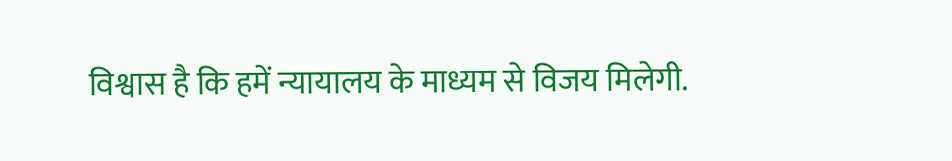विश्वास है कि हमें न्यायालय के माध्यम से विजय मिलेगी.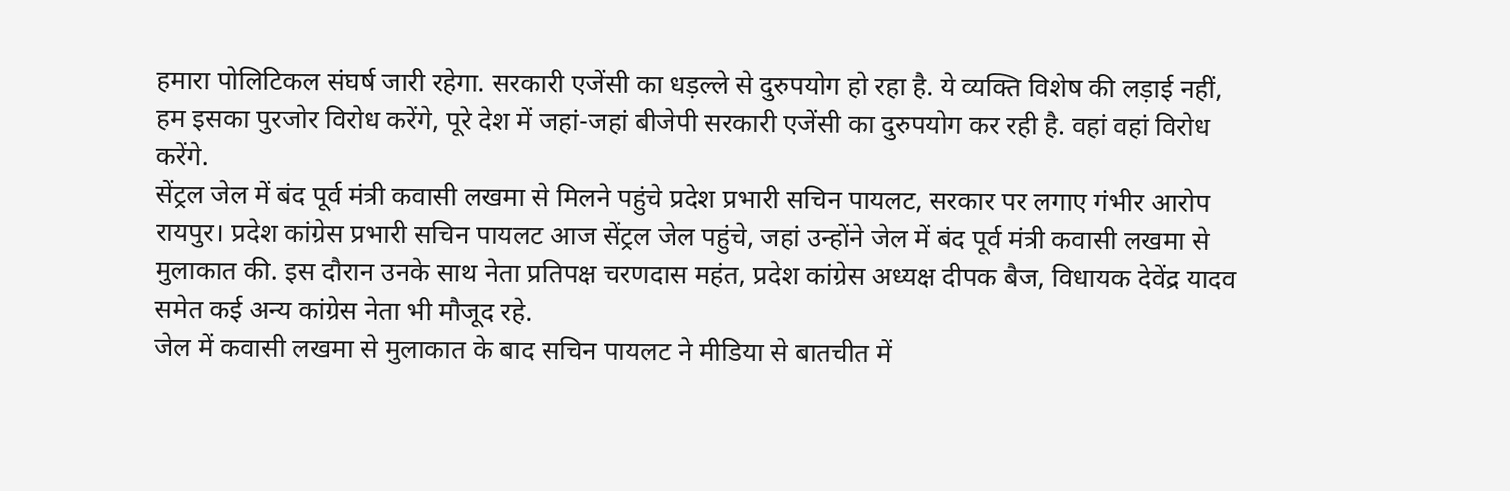हमारा पोलिटिकल संघर्ष जारी रहेगा. सरकारी एजेंसी का धड़ल्ले से दुरुपयोग हो रहा है. ये व्यक्ति विशेष की लड़ाई नहीं, हम इसका पुरजोर विरोध करेंगे, पूरे देश में जहां-जहां बीजेपी सरकारी एजेंसी का दुरुपयोग कर रही है. वहां वहां विरोध करेंगे.
सेंट्रल जेल में बंद पूर्व मंत्री कवासी लखमा से मिलने पहुंचे प्रदेश प्रभारी सचिन पायलट, सरकार पर लगाए गंभीर आरोप
रायपुर। प्रदेश कांग्रेस प्रभारी सचिन पायलट आज सेंट्रल जेल पहुंचे, जहां उन्होंने जेल में बंद पूर्व मंत्री कवासी लखमा से मुलाकात की. इस दौरान उनके साथ नेता प्रतिपक्ष चरणदास महंत, प्रदेश कांग्रेस अध्यक्ष दीपक बैज, विधायक देवेंद्र यादव समेत कई अन्य कांग्रेस नेता भी मौजूद रहे.
जेल में कवासी लखमा से मुलाकात के बाद सचिन पायलट ने मीडिया से बातचीत में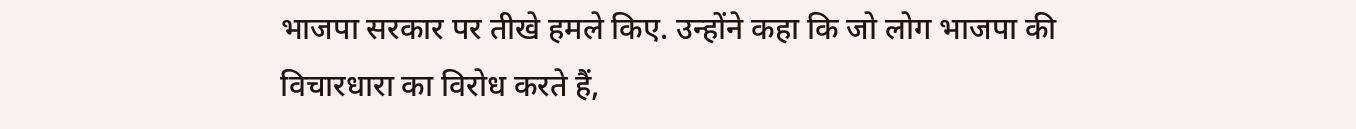भाजपा सरकार पर तीखे हमले किए. उन्होंने कहा कि जो लोग भाजपा की विचारधारा का विरोध करते हैं,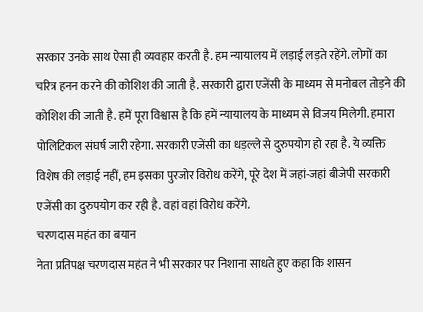सरकार उनके साथ ऐसा ही व्यवहार करती है. हम न्यायालय में लड़ाई लड़ते रहेंगे. लोगों का चरित्र हनन करने की कोशिश की जाती है. सरकारी द्वारा एजेंसी के माध्यम से मनोबल तोड़ने की कोशिश की जाती है. हमें पूरा विश्वास है कि हमें न्यायालय के माध्यम से विजय मिलेगी. हमारा पोलिटिकल संघर्ष जारी रहेगा. सरकारी एजेंसी का धड़ल्ले से दुरुपयोग हो रहा है. ये व्यक्ति विशेष की लड़ाई नहीं, हम इसका पुरजोर विरोध करेंगे, पूरे देश में जहां-जहां बीजेपी सरकारी एजेंसी का दुरुपयोग कर रही है. वहां वहां विरोध करेंगे.
चरणदास महंत का बयान
नेता प्रतिपक्ष चरणदास महंत ने भी सरकार पर निशाना साधते हुए कहा कि शासन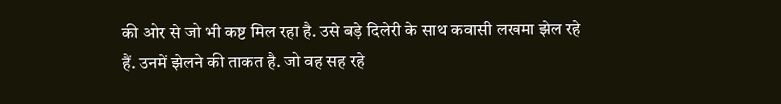की ओर से जो भी कष्ट मिल रहा है. उसे बड़े दिलेरी के साथ कवासी लखमा झेल रहे हैं. उनमें झेलने की ताकत है. जो वह सह रहे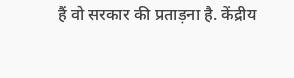हैं वो सरकार की प्रताड़ना है. केंद्रीय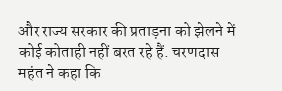और राज्य सरकार की प्रताड़ना को झेलने में कोई कोताही नहीं बरत रहे हैं. चरणदास महंत ने कहा कि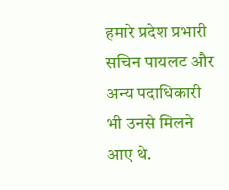हमारे प्रदेश प्रभारी सचिन पायलट और अन्य पदाधिकारी भी उनसे मिलने आए थे.